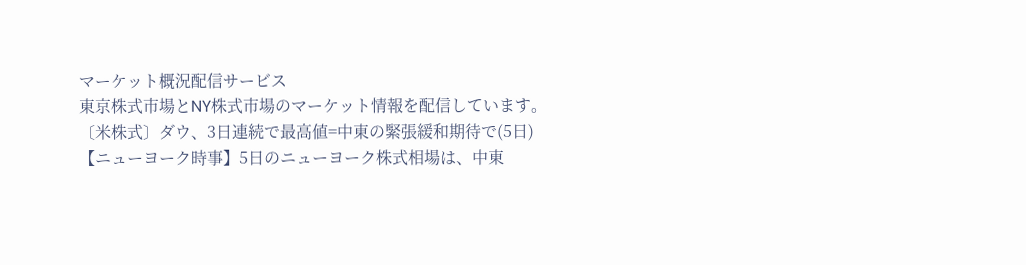マーケット概況配信サービス
東京株式市場とNY株式市場のマーケット情報を配信しています。
〔米株式〕ダウ、3日連続で最高値=中東の緊張緩和期待で(5日)
【ニューヨーク時事】5日のニューヨーク株式相場は、中東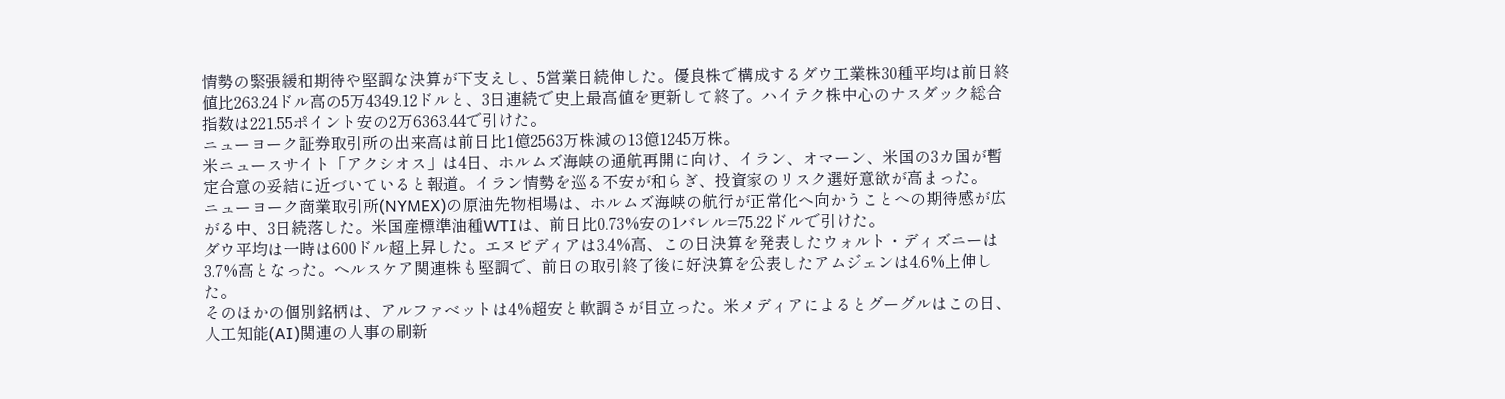情勢の緊張緩和期待や堅調な決算が下支えし、5営業日続伸した。優良株で構成するダウ工業株30種平均は前日終値比263.24ドル高の5万4349.12ドルと、3日連続で史上最高値を更新して終了。ハイテク株中心のナスダック総合指数は221.55ポイント安の2万6363.44で引けた。
ニューヨーク証券取引所の出来高は前日比1億2563万株減の13億1245万株。
米ニュースサイト「アクシオス」は4日、ホルムズ海峡の通航再開に向け、イラン、オマーン、米国の3カ国が暫定合意の妥結に近づいていると報道。イラン情勢を巡る不安が和らぎ、投資家のリスク選好意欲が高まった。
ニューヨーク商業取引所(NYMEX)の原油先物相場は、ホルムズ海峡の航行が正常化へ向かうことへの期待感が広がる中、3日続落した。米国産標準油種WTIは、前日比0.73%安の1バレル=75.22ドルで引けた。
ダウ平均は一時は600ドル超上昇した。エヌビディアは3.4%高、この日決算を発表したウォルト・ディズニーは3.7%高となった。ヘルスケア関連株も堅調で、前日の取引終了後に好決算を公表したアムジェンは4.6%上伸した。
そのほかの個別銘柄は、アルファベットは4%超安と軟調さが目立った。米メディアによるとグーグルはこの日、人工知能(AI)関連の人事の刷新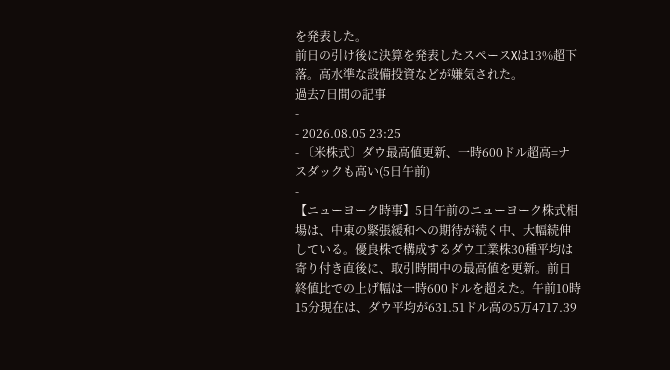を発表した。
前日の引け後に決算を発表したスペースXは13%超下落。高水準な設備投資などが嫌気された。
過去7日間の記事
-
- 2026.08.05 23:25
- 〔米株式〕ダウ最高値更新、一時600ドル超高=ナスダックも高い(5日午前)
-
【ニューヨーク時事】5日午前のニューヨーク株式相場は、中東の緊張緩和への期待が続く中、大幅続伸している。優良株で構成するダウ工業株30種平均は寄り付き直後に、取引時間中の最高値を更新。前日終値比での上げ幅は一時600ドルを超えた。午前10時15分現在は、ダウ平均が631.51ドル高の5万4717.39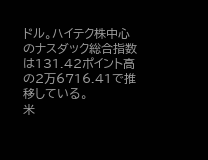ドル。ハイテク株中心のナスダック総合指数は131.42ポイント高の2万6716.41で推移している。
米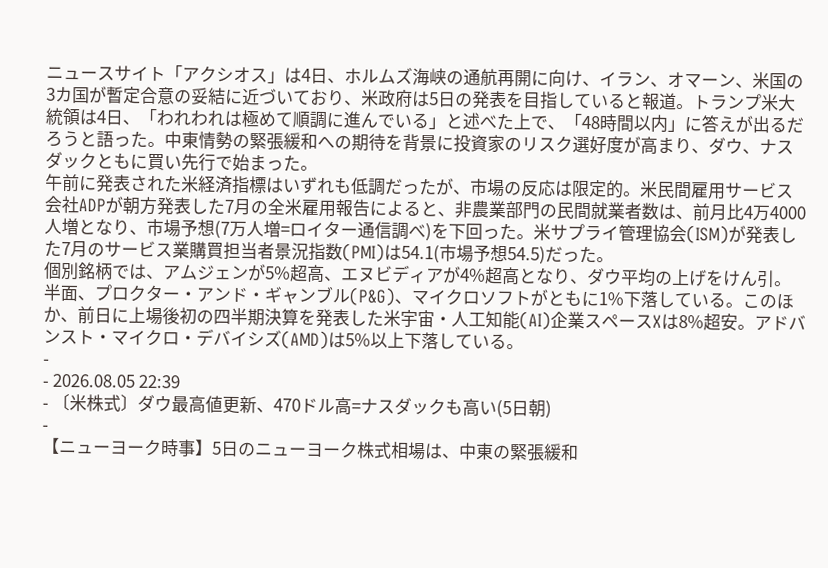ニュースサイト「アクシオス」は4日、ホルムズ海峡の通航再開に向け、イラン、オマーン、米国の3カ国が暫定合意の妥結に近づいており、米政府は5日の発表を目指していると報道。トランプ米大統領は4日、「われわれは極めて順調に進んでいる」と述べた上で、「48時間以内」に答えが出るだろうと語った。中東情勢の緊張緩和への期待を背景に投資家のリスク選好度が高まり、ダウ、ナスダックともに買い先行で始まった。
午前に発表された米経済指標はいずれも低調だったが、市場の反応は限定的。米民間雇用サービス会社ADPが朝方発表した7月の全米雇用報告によると、非農業部門の民間就業者数は、前月比4万4000人増となり、市場予想(7万人増=ロイター通信調べ)を下回った。米サプライ管理協会(ISM)が発表した7月のサービス業購買担当者景況指数(PMI)は54.1(市場予想54.5)だった。
個別銘柄では、アムジェンが5%超高、エヌビディアが4%超高となり、ダウ平均の上げをけん引。半面、プロクター・アンド・ギャンブル(P&G)、マイクロソフトがともに1%下落している。このほか、前日に上場後初の四半期決算を発表した米宇宙・人工知能(AI)企業スペースXは8%超安。アドバンスト・マイクロ・デバイシズ(AMD)は5%以上下落している。
-
- 2026.08.05 22:39
- 〔米株式〕ダウ最高値更新、470ドル高=ナスダックも高い(5日朝)
-
【ニューヨーク時事】5日のニューヨーク株式相場は、中東の緊張緩和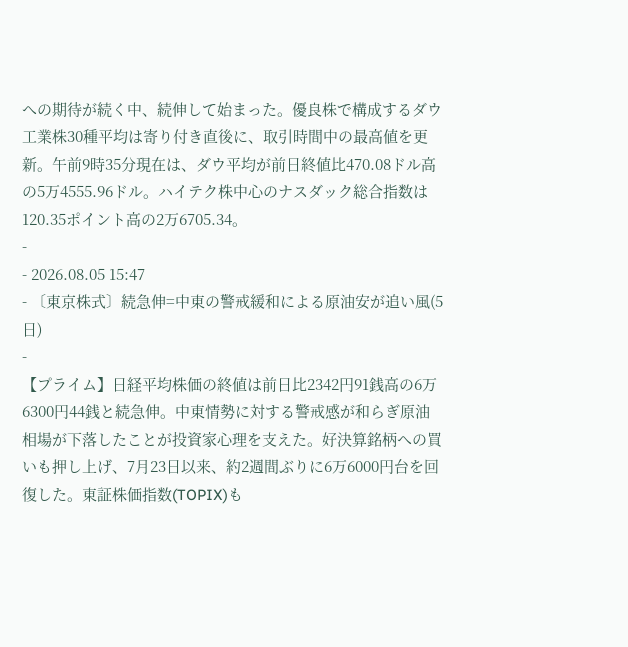への期待が続く中、続伸して始まった。優良株で構成するダウ工業株30種平均は寄り付き直後に、取引時間中の最高値を更新。午前9時35分現在は、ダウ平均が前日終値比470.08ドル高の5万4555.96ドル。ハイテク株中心のナスダック総合指数は120.35ポイント高の2万6705.34。
-
- 2026.08.05 15:47
- 〔東京株式〕続急伸=中東の警戒緩和による原油安が追い風(5日)
-
【プライム】日経平均株価の終値は前日比2342円91銭高の6万6300円44銭と続急伸。中東情勢に対する警戒感が和らぎ原油相場が下落したことが投資家心理を支えた。好決算銘柄への買いも押し上げ、7月23日以来、約2週間ぶりに6万6000円台を回復した。東証株価指数(TOPIX)も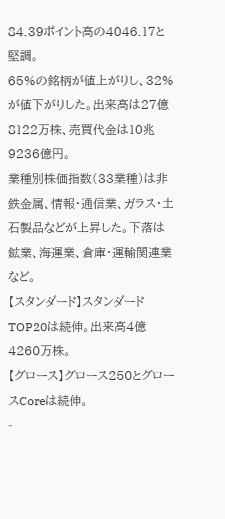84.39ポイント高の4046.17と堅調。
65%の銘柄が値上がりし、32%が値下がりした。出来高は27億8122万株、売買代金は10兆9236億円。
業種別株価指数(33業種)は非鉄金属、情報・通信業、ガラス・土石製品などが上昇した。下落は鉱業、海運業、倉庫・運輸関連業など。
【スタンダード】スタンダードTOP20は続伸。出来高4億4260万株。
【グロース】グロース250とグロースCoreは続伸。
-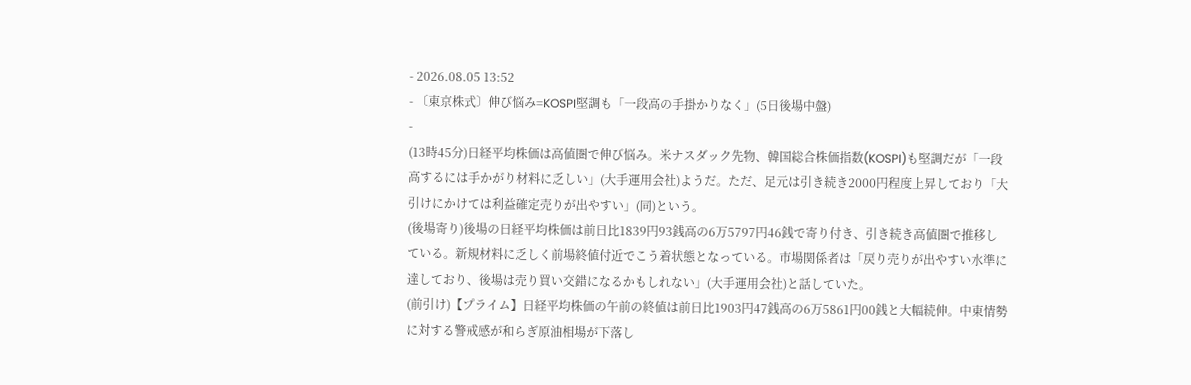- 2026.08.05 13:52
- 〔東京株式〕伸び悩み=KOSPI堅調も「一段高の手掛かりなく」(5日後場中盤)
-
(13時45分)日経平均株価は高値圏で伸び悩み。米ナスダック先物、韓国総合株価指数(KOSPI)も堅調だが「一段高するには手かがり材料に乏しい」(大手運用会社)ようだ。ただ、足元は引き続き2000円程度上昇しており「大引けにかけては利益確定売りが出やすい」(同)という。
(後場寄り)後場の日経平均株価は前日比1839円93銭高の6万5797円46銭で寄り付き、引き続き高値圏で推移している。新規材料に乏しく前場終値付近でこう着状態となっている。市場関係者は「戻り売りが出やすい水準に達しており、後場は売り買い交錯になるかもしれない」(大手運用会社)と話していた。
(前引け)【プライム】日経平均株価の午前の終値は前日比1903円47銭高の6万5861円00銭と大幅続伸。中東情勢に対する警戒感が和らぎ原油相場が下落し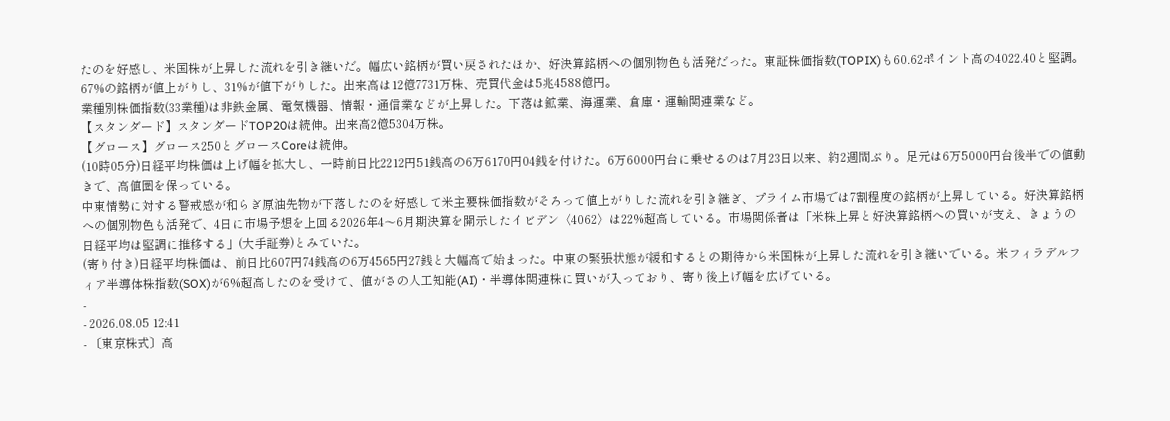たのを好感し、米国株が上昇した流れを引き継いだ。幅広い銘柄が買い戻されたほか、好決算銘柄への個別物色も活発だった。東証株価指数(TOPIX)も60.62ポイント高の4022.40と堅調。
67%の銘柄が値上がりし、31%が値下がりした。出来高は12億7731万株、売買代金は5兆4588億円。
業種別株価指数(33業種)は非鉄金属、電気機器、情報・通信業などが上昇した。下落は鉱業、海運業、倉庫・運輸関連業など。
【スタンダード】スタンダードTOP20は続伸。出来高2億5304万株。
【グロース】グロース250とグロースCoreは続伸。
(10時05分)日経平均株価は上げ幅を拡大し、一時前日比2212円51銭高の6万6170円04銭を付けた。6万6000円台に乗せるのは7月23日以来、約2週間ぶり。足元は6万5000円台後半での値動きで、高値圏を保っている。
中東情勢に対する警戒感が和らぎ原油先物が下落したのを好感して米主要株価指数がそろって値上がりした流れを引き継ぎ、プライム市場では7割程度の銘柄が上昇している。好決算銘柄への個別物色も活発で、4日に市場予想を上回る2026年4〜6月期決算を開示したイビデン〈4062〉は22%超高している。市場関係者は「米株上昇と好決算銘柄への買いが支え、きょうの日経平均は堅調に推移する」(大手証券)とみていた。
(寄り付き)日経平均株価は、前日比607円74銭高の6万4565円27銭と大幅高で始まった。中東の緊張状態が緩和するとの期待から米国株が上昇した流れを引き継いでいる。米フィラデルフィア半導体株指数(SOX)が6%超高したのを受けて、値がさの人工知能(AI)・半導体関連株に買いが入っており、寄り後上げ幅を広げている。
-
- 2026.08.05 12:41
- 〔東京株式〕高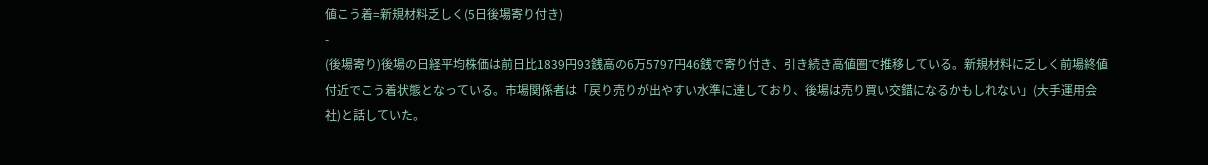値こう着=新規材料乏しく(5日後場寄り付き)
-
(後場寄り)後場の日経平均株価は前日比1839円93銭高の6万5797円46銭で寄り付き、引き続き高値圏で推移している。新規材料に乏しく前場終値付近でこう着状態となっている。市場関係者は「戻り売りが出やすい水準に達しており、後場は売り買い交錯になるかもしれない」(大手運用会社)と話していた。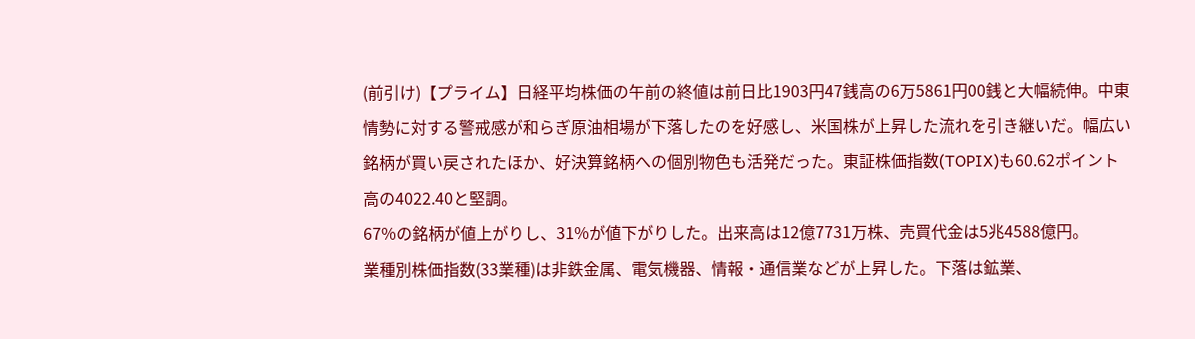(前引け)【プライム】日経平均株価の午前の終値は前日比1903円47銭高の6万5861円00銭と大幅続伸。中東情勢に対する警戒感が和らぎ原油相場が下落したのを好感し、米国株が上昇した流れを引き継いだ。幅広い銘柄が買い戻されたほか、好決算銘柄への個別物色も活発だった。東証株価指数(TOPIX)も60.62ポイント高の4022.40と堅調。
67%の銘柄が値上がりし、31%が値下がりした。出来高は12億7731万株、売買代金は5兆4588億円。
業種別株価指数(33業種)は非鉄金属、電気機器、情報・通信業などが上昇した。下落は鉱業、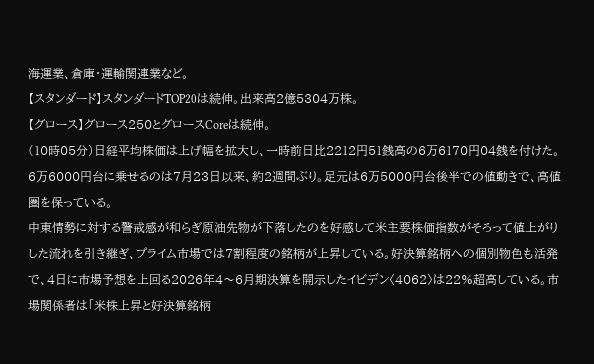海運業、倉庫・運輸関連業など。
【スタンダード】スタンダードTOP20は続伸。出来高2億5304万株。
【グロース】グロース250とグロースCoreは続伸。
(10時05分)日経平均株価は上げ幅を拡大し、一時前日比2212円51銭高の6万6170円04銭を付けた。6万6000円台に乗せるのは7月23日以来、約2週間ぶり。足元は6万5000円台後半での値動きで、高値圏を保っている。
中東情勢に対する警戒感が和らぎ原油先物が下落したのを好感して米主要株価指数がそろって値上がりした流れを引き継ぎ、プライム市場では7割程度の銘柄が上昇している。好決算銘柄への個別物色も活発で、4日に市場予想を上回る2026年4〜6月期決算を開示したイビデン〈4062〉は22%超高している。市場関係者は「米株上昇と好決算銘柄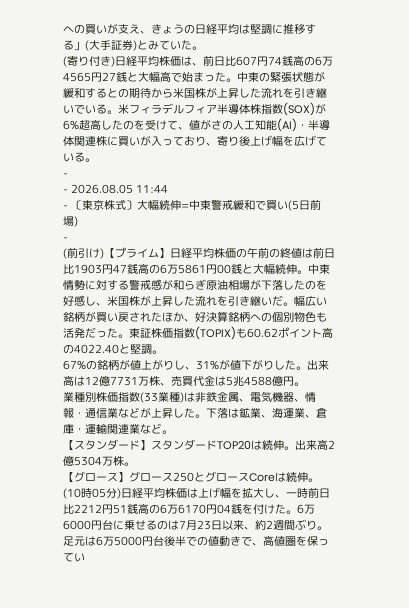への買いが支え、きょうの日経平均は堅調に推移する」(大手証券)とみていた。
(寄り付き)日経平均株価は、前日比607円74銭高の6万4565円27銭と大幅高で始まった。中東の緊張状態が緩和するとの期待から米国株が上昇した流れを引き継いでいる。米フィラデルフィア半導体株指数(SOX)が6%超高したのを受けて、値がさの人工知能(AI)・半導体関連株に買いが入っており、寄り後上げ幅を広げている。
-
- 2026.08.05 11:44
- 〔東京株式〕大幅続伸=中東警戒緩和で買い(5日前場)
-
(前引け)【プライム】日経平均株価の午前の終値は前日比1903円47銭高の6万5861円00銭と大幅続伸。中東情勢に対する警戒感が和らぎ原油相場が下落したのを好感し、米国株が上昇した流れを引き継いだ。幅広い銘柄が買い戻されたほか、好決算銘柄への個別物色も活発だった。東証株価指数(TOPIX)も60.62ポイント高の4022.40と堅調。
67%の銘柄が値上がりし、31%が値下がりした。出来高は12億7731万株、売買代金は5兆4588億円。
業種別株価指数(33業種)は非鉄金属、電気機器、情報・通信業などが上昇した。下落は鉱業、海運業、倉庫・運輸関連業など。
【スタンダード】スタンダードTOP20は続伸。出来高2億5304万株。
【グロース】グロース250とグロースCoreは続伸。
(10時05分)日経平均株価は上げ幅を拡大し、一時前日比2212円51銭高の6万6170円04銭を付けた。6万6000円台に乗せるのは7月23日以来、約2週間ぶり。足元は6万5000円台後半での値動きで、高値圏を保ってい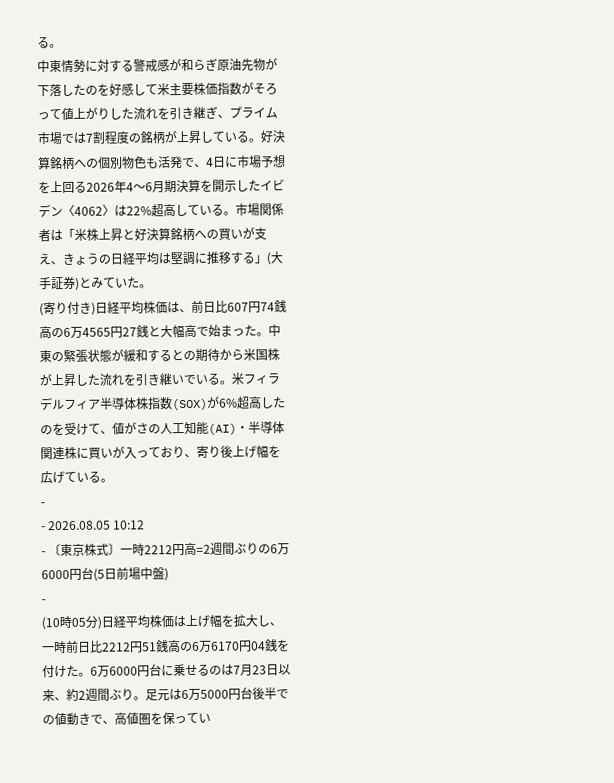る。
中東情勢に対する警戒感が和らぎ原油先物が下落したのを好感して米主要株価指数がそろって値上がりした流れを引き継ぎ、プライム市場では7割程度の銘柄が上昇している。好決算銘柄への個別物色も活発で、4日に市場予想を上回る2026年4〜6月期決算を開示したイビデン〈4062〉は22%超高している。市場関係者は「米株上昇と好決算銘柄への買いが支え、きょうの日経平均は堅調に推移する」(大手証券)とみていた。
(寄り付き)日経平均株価は、前日比607円74銭高の6万4565円27銭と大幅高で始まった。中東の緊張状態が緩和するとの期待から米国株が上昇した流れを引き継いでいる。米フィラデルフィア半導体株指数(SOX)が6%超高したのを受けて、値がさの人工知能(AI)・半導体関連株に買いが入っており、寄り後上げ幅を広げている。
-
- 2026.08.05 10:12
- 〔東京株式〕一時2212円高=2週間ぶりの6万6000円台(5日前場中盤)
-
(10時05分)日経平均株価は上げ幅を拡大し、一時前日比2212円51銭高の6万6170円04銭を付けた。6万6000円台に乗せるのは7月23日以来、約2週間ぶり。足元は6万5000円台後半での値動きで、高値圏を保ってい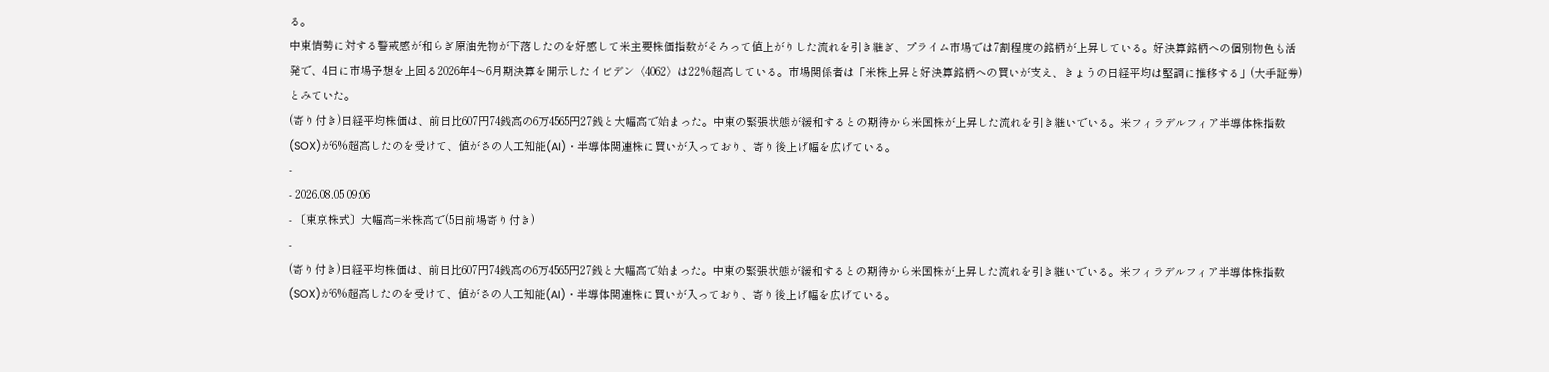る。
中東情勢に対する警戒感が和らぎ原油先物が下落したのを好感して米主要株価指数がそろって値上がりした流れを引き継ぎ、プライム市場では7割程度の銘柄が上昇している。好決算銘柄への個別物色も活発で、4日に市場予想を上回る2026年4〜6月期決算を開示したイビデン〈4062〉は22%超高している。市場関係者は「米株上昇と好決算銘柄への買いが支え、きょうの日経平均は堅調に推移する」(大手証券)とみていた。
(寄り付き)日経平均株価は、前日比607円74銭高の6万4565円27銭と大幅高で始まった。中東の緊張状態が緩和するとの期待から米国株が上昇した流れを引き継いでいる。米フィラデルフィア半導体株指数(SOX)が6%超高したのを受けて、値がさの人工知能(AI)・半導体関連株に買いが入っており、寄り後上げ幅を広げている。
-
- 2026.08.05 09:06
- 〔東京株式〕大幅高=米株高で(5日前場寄り付き)
-
(寄り付き)日経平均株価は、前日比607円74銭高の6万4565円27銭と大幅高で始まった。中東の緊張状態が緩和するとの期待から米国株が上昇した流れを引き継いでいる。米フィラデルフィア半導体株指数(SOX)が6%超高したのを受けて、値がさの人工知能(AI)・半導体関連株に買いが入っており、寄り後上げ幅を広げている。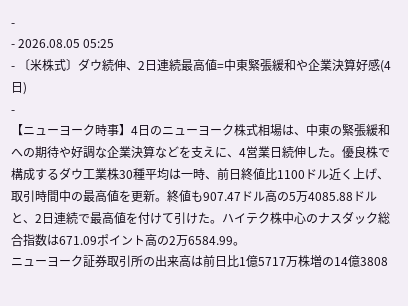-
- 2026.08.05 05:25
- 〔米株式〕ダウ続伸、2日連続最高値=中東緊張緩和や企業決算好感(4日)
-
【ニューヨーク時事】4日のニューヨーク株式相場は、中東の緊張緩和への期待や好調な企業決算などを支えに、4営業日続伸した。優良株で構成するダウ工業株30種平均は一時、前日終値比1100ドル近く上げ、取引時間中の最高値を更新。終値も907.47ドル高の5万4085.88ドルと、2日連続で最高値を付けて引けた。ハイテク株中心のナスダック総合指数は671.09ポイント高の2万6584.99。
ニューヨーク証券取引所の出来高は前日比1億5717万株増の14億3808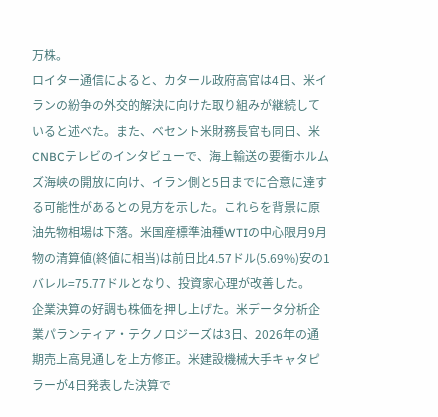万株。
ロイター通信によると、カタール政府高官は4日、米イランの紛争の外交的解決に向けた取り組みが継続していると述べた。また、ベセント米財務長官も同日、米CNBCテレビのインタビューで、海上輸送の要衝ホルムズ海峡の開放に向け、イラン側と5日までに合意に達する可能性があるとの見方を示した。これらを背景に原油先物相場は下落。米国産標準油種WTIの中心限月9月物の清算値(終値に相当)は前日比4.57ドル(5.69%)安の1バレル=75.77ドルとなり、投資家心理が改善した。
企業決算の好調も株価を押し上げた。米データ分析企業パランティア・テクノロジーズは3日、2026年の通期売上高見通しを上方修正。米建設機械大手キャタピラーが4日発表した決算で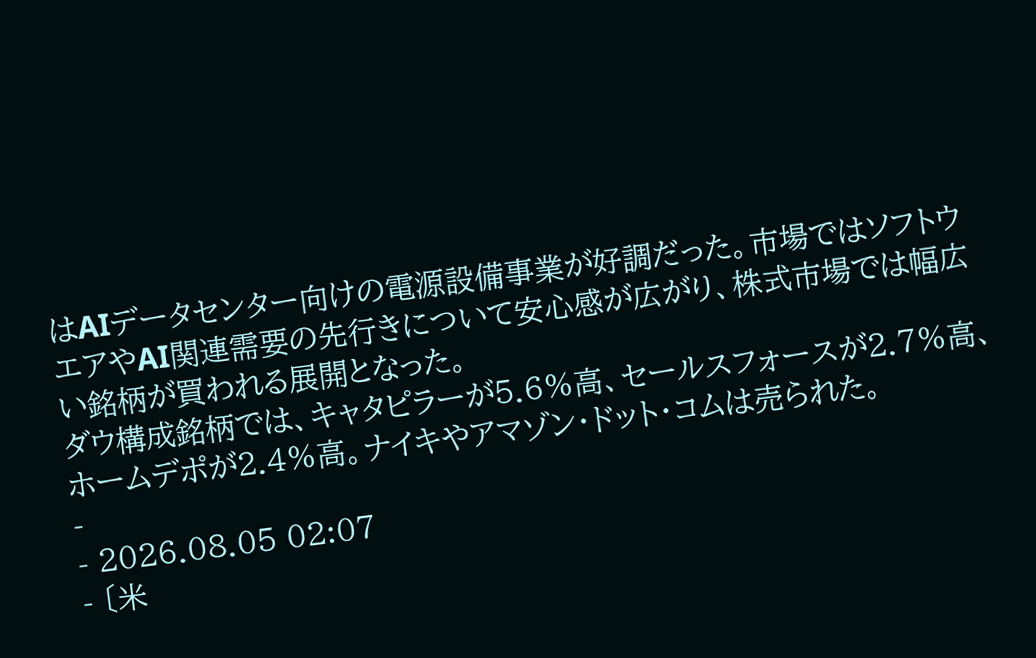はAIデータセンター向けの電源設備事業が好調だった。市場ではソフトウエアやAI関連需要の先行きについて安心感が広がり、株式市場では幅広い銘柄が買われる展開となった。
ダウ構成銘柄では、キャタピラーが5.6%高、セールスフォースが2.7%高、ホームデポが2.4%高。ナイキやアマゾン・ドット・コムは売られた。
-
- 2026.08.05 02:07
- 〔米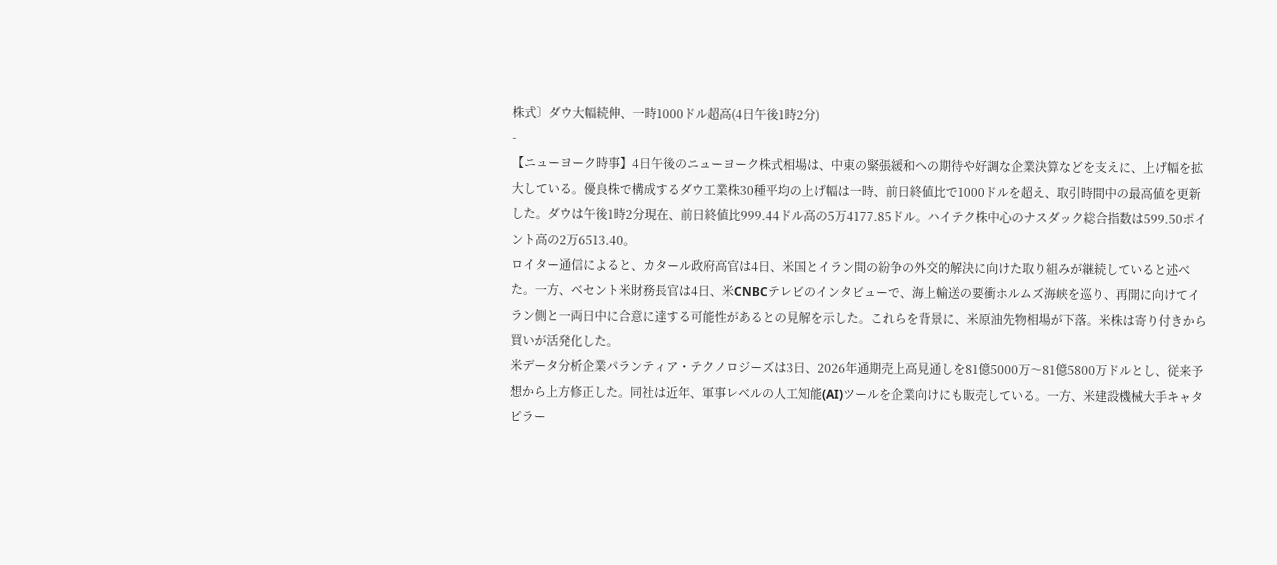株式〕ダウ大幅続伸、一時1000ドル超高(4日午後1時2分)
-
【ニューヨーク時事】4日午後のニューヨーク株式相場は、中東の緊張緩和への期待や好調な企業決算などを支えに、上げ幅を拡大している。優良株で構成するダウ工業株30種平均の上げ幅は一時、前日終値比で1000ドルを超え、取引時間中の最高値を更新した。ダウは午後1時2分現在、前日終値比999.44ドル高の5万4177.85ドル。ハイテク株中心のナスダック総合指数は599.50ポイント高の2万6513.40。
ロイター通信によると、カタール政府高官は4日、米国とイラン間の紛争の外交的解決に向けた取り組みが継続していると述べた。一方、ベセント米財務長官は4日、米CNBCテレビのインタビューで、海上輸送の要衝ホルムズ海峡を巡り、再開に向けてイラン側と一両日中に合意に達する可能性があるとの見解を示した。これらを背景に、米原油先物相場が下落。米株は寄り付きから買いが活発化した。
米データ分析企業パランティア・テクノロジーズは3日、2026年通期売上高見通しを81億5000万〜81億5800万ドルとし、従来予想から上方修正した。同社は近年、軍事レベルの人工知能(AI)ツールを企業向けにも販売している。一方、米建設機械大手キャタピラー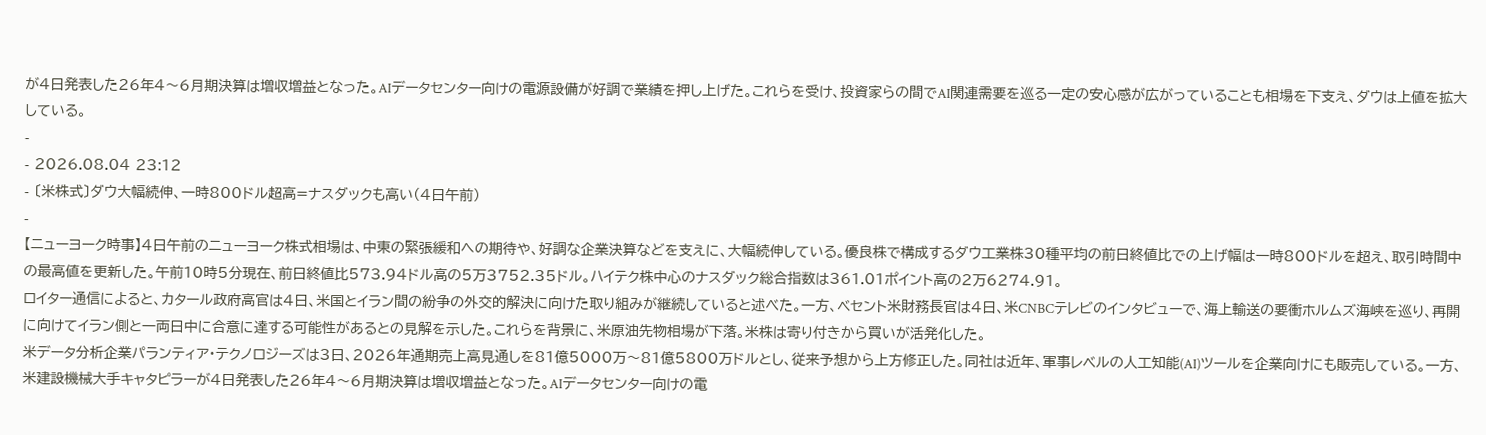が4日発表した26年4〜6月期決算は増収増益となった。AIデータセンター向けの電源設備が好調で業績を押し上げた。これらを受け、投資家らの間でAI関連需要を巡る一定の安心感が広がっていることも相場を下支え、ダウは上値を拡大している。
-
- 2026.08.04 23:12
- 〔米株式〕ダウ大幅続伸、一時800ドル超高=ナスダックも高い(4日午前)
-
【ニューヨーク時事】4日午前のニューヨーク株式相場は、中東の緊張緩和への期待や、好調な企業決算などを支えに、大幅続伸している。優良株で構成するダウ工業株30種平均の前日終値比での上げ幅は一時800ドルを超え、取引時間中の最高値を更新した。午前10時5分現在、前日終値比573.94ドル高の5万3752.35ドル。ハイテク株中心のナスダック総合指数は361.01ポイント高の2万6274.91。
ロイター通信によると、カタール政府高官は4日、米国とイラン間の紛争の外交的解決に向けた取り組みが継続していると述べた。一方、ベセント米財務長官は4日、米CNBCテレビのインタビューで、海上輸送の要衝ホルムズ海峡を巡り、再開に向けてイラン側と一両日中に合意に達する可能性があるとの見解を示した。これらを背景に、米原油先物相場が下落。米株は寄り付きから買いが活発化した。
米データ分析企業パランティア・テクノロジーズは3日、2026年通期売上高見通しを81億5000万〜81億5800万ドルとし、従来予想から上方修正した。同社は近年、軍事レベルの人工知能(AI)ツールを企業向けにも販売している。一方、米建設機械大手キャタピラーが4日発表した26年4〜6月期決算は増収増益となった。AIデータセンター向けの電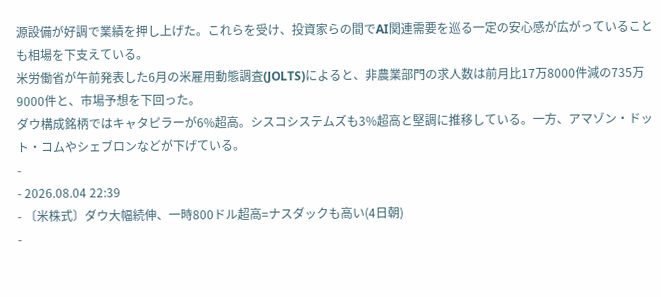源設備が好調で業績を押し上げた。これらを受け、投資家らの間でAI関連需要を巡る一定の安心感が広がっていることも相場を下支えている。
米労働省が午前発表した6月の米雇用動態調査(JOLTS)によると、非農業部門の求人数は前月比17万8000件減の735万9000件と、市場予想を下回った。
ダウ構成銘柄ではキャタピラーが6%超高。シスコシステムズも3%超高と堅調に推移している。一方、アマゾン・ドット・コムやシェブロンなどが下げている。
-
- 2026.08.04 22:39
- 〔米株式〕ダウ大幅続伸、一時800ドル超高=ナスダックも高い(4日朝)
-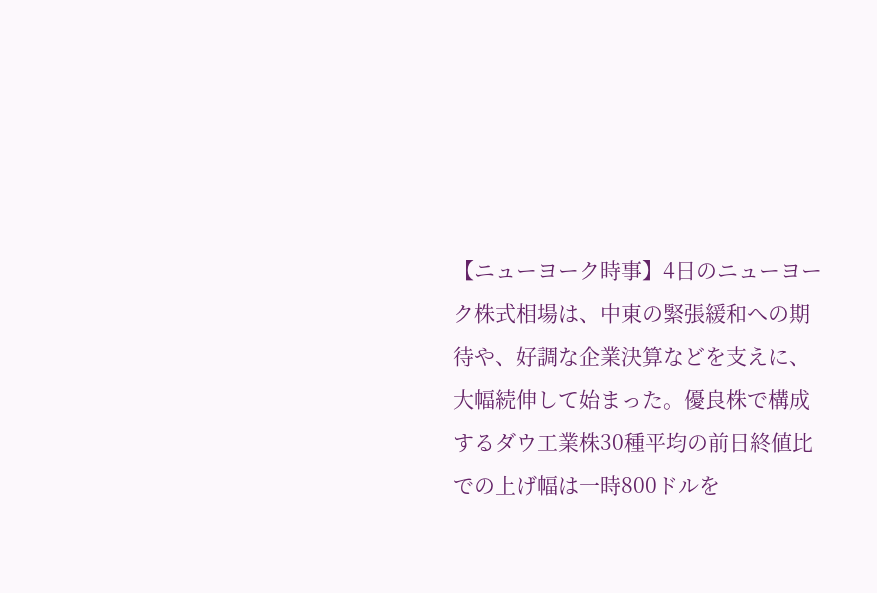【ニューヨーク時事】4日のニューヨーク株式相場は、中東の緊張緩和への期待や、好調な企業決算などを支えに、大幅続伸して始まった。優良株で構成するダウ工業株30種平均の前日終値比での上げ幅は一時800ドルを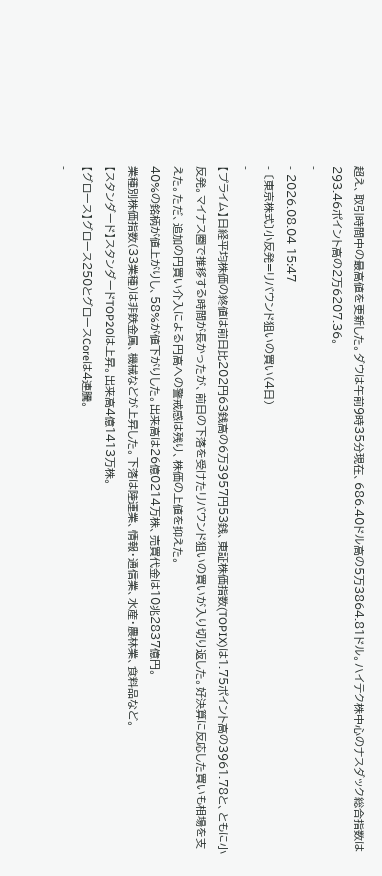超え、取引時間中の最高値を更新した。ダウは午前9時35分現在、686.40ドル高の5万3864.81ドル。ハイテク株中心のナスダック総合指数は293.46ポイント高の2万6207.36。
-
- 2026.08.04 15:47
- 〔東京株式〕小反発=リバウンド狙いの買い(4日)
-
【プライム】日経平均株価の終値は前日比202円63銭高の6万3957円53銭、東証株価指数(TOPIX)は1.75ポイント高の3961.78と、ともに小反発。マイナス圏で推移する時間が長かったが、前日の下落を受けたリバウンド狙いの買いが入り切り返した。好決算に反応した買いも相場を支えた。ただ、追加の円買い介入による円高への警戒感は残り、株価の上値を抑えた。
40%の銘柄が値上がりし、58%が値下がりした。出来高は26億0214万株、売買代金は10兆2837億円。
業種別株価指数(33業種)は非鉄金属、機械などが上昇した。下落は陸運業、情報・通信業、水産・農林業、食料品など。
【スタンダード】スタンダードTOP20は上昇。出来高4億1413万株。
【グロース】グロース250とグロースCoreは4連騰。
-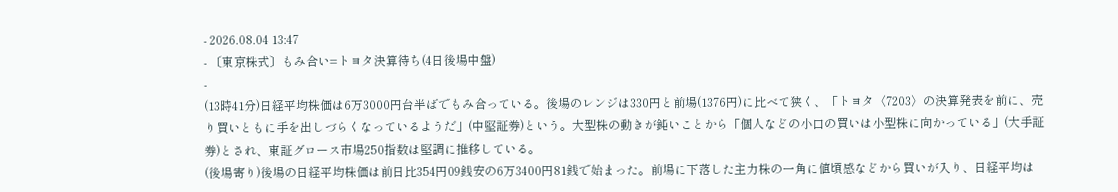- 2026.08.04 13:47
- 〔東京株式〕もみ合い=トヨタ決算待ち(4日後場中盤)
-
(13時41分)日経平均株価は6万3000円台半ばでもみ合っている。後場のレンジは330円と前場(1376円)に比べて狭く、「トヨタ〈7203〉の決算発表を前に、売り買いともに手を出しづらくなっているようだ」(中堅証券)という。大型株の動きが鈍いことから「個人などの小口の買いは小型株に向かっている」(大手証券)とされ、東証グロース市場250指数は堅調に推移している。
(後場寄り)後場の日経平均株価は前日比354円09銭安の6万3400円81銭で始まった。前場に下落した主力株の一角に値頃感などから買いが入り、日経平均は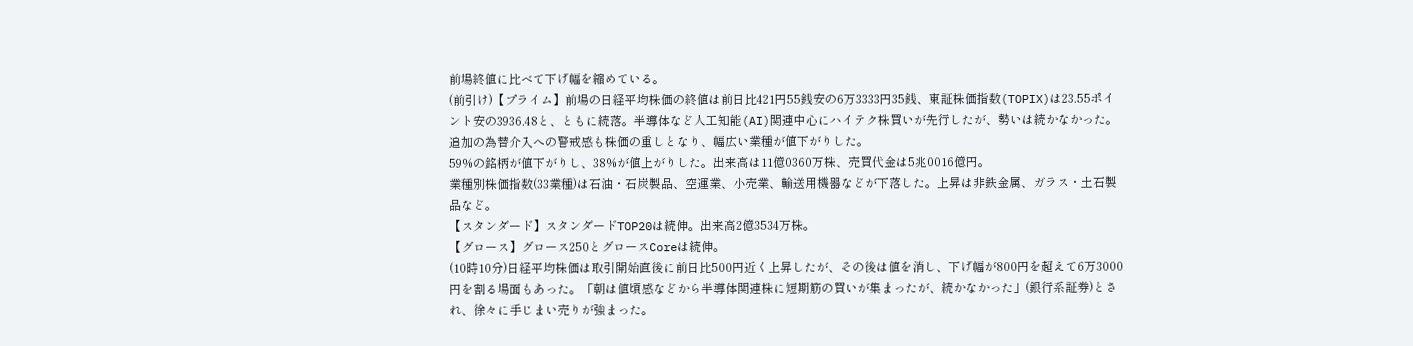前場終値に比べて下げ幅を縮めている。
(前引け)【プライム】前場の日経平均株価の終値は前日比421円55銭安の6万3333円35銭、東証株価指数(TOPIX)は23.55ポイント安の3936.48と、ともに続落。半導体など人工知能(AI)関連中心にハイテク株買いが先行したが、勢いは続かなかった。追加の為替介入への警戒感も株価の重しとなり、幅広い業種が値下がりした。
59%の銘柄が値下がりし、38%が値上がりした。出来高は11億0360万株、売買代金は5兆0016億円。
業種別株価指数(33業種)は石油・石炭製品、空運業、小売業、輸送用機器などが下落した。上昇は非鉄金属、ガラス・土石製品など。
【スタンダード】スタンダードTOP20は続伸。出来高2億3534万株。
【グロース】グロース250とグロースCoreは続伸。
(10時10分)日経平均株価は取引開始直後に前日比500円近く上昇したが、その後は値を消し、下げ幅が800円を超えて6万3000円を割る場面もあった。「朝は値頃感などから半導体関連株に短期筋の買いが集まったが、続かなかった」(銀行系証券)とされ、徐々に手じまい売りが強まった。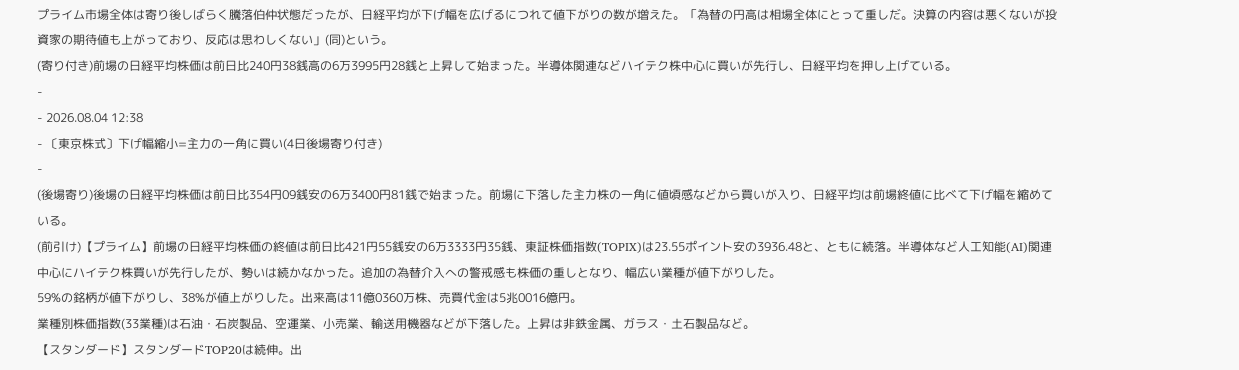プライム市場全体は寄り後しばらく騰落伯仲状態だったが、日経平均が下げ幅を広げるにつれて値下がりの数が増えた。「為替の円高は相場全体にとって重しだ。決算の内容は悪くないが投資家の期待値も上がっており、反応は思わしくない」(同)という。
(寄り付き)前場の日経平均株価は前日比240円38銭高の6万3995円28銭と上昇して始まった。半導体関連などハイテク株中心に買いが先行し、日経平均を押し上げている。
-
- 2026.08.04 12:38
- 〔東京株式〕下げ幅縮小=主力の一角に買い(4日後場寄り付き)
-
(後場寄り)後場の日経平均株価は前日比354円09銭安の6万3400円81銭で始まった。前場に下落した主力株の一角に値頃感などから買いが入り、日経平均は前場終値に比べて下げ幅を縮めている。
(前引け)【プライム】前場の日経平均株価の終値は前日比421円55銭安の6万3333円35銭、東証株価指数(TOPIX)は23.55ポイント安の3936.48と、ともに続落。半導体など人工知能(AI)関連中心にハイテク株買いが先行したが、勢いは続かなかった。追加の為替介入への警戒感も株価の重しとなり、幅広い業種が値下がりした。
59%の銘柄が値下がりし、38%が値上がりした。出来高は11億0360万株、売買代金は5兆0016億円。
業種別株価指数(33業種)は石油・石炭製品、空運業、小売業、輸送用機器などが下落した。上昇は非鉄金属、ガラス・土石製品など。
【スタンダード】スタンダードTOP20は続伸。出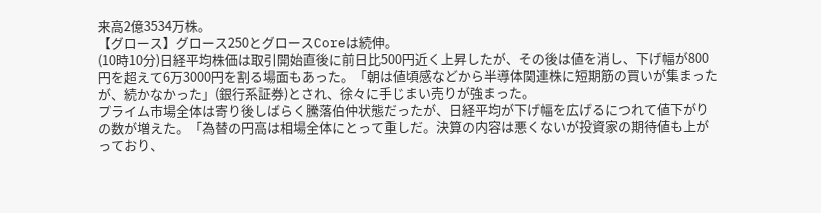来高2億3534万株。
【グロース】グロース250とグロースCoreは続伸。
(10時10分)日経平均株価は取引開始直後に前日比500円近く上昇したが、その後は値を消し、下げ幅が800円を超えて6万3000円を割る場面もあった。「朝は値頃感などから半導体関連株に短期筋の買いが集まったが、続かなかった」(銀行系証券)とされ、徐々に手じまい売りが強まった。
プライム市場全体は寄り後しばらく騰落伯仲状態だったが、日経平均が下げ幅を広げるにつれて値下がりの数が増えた。「為替の円高は相場全体にとって重しだ。決算の内容は悪くないが投資家の期待値も上がっており、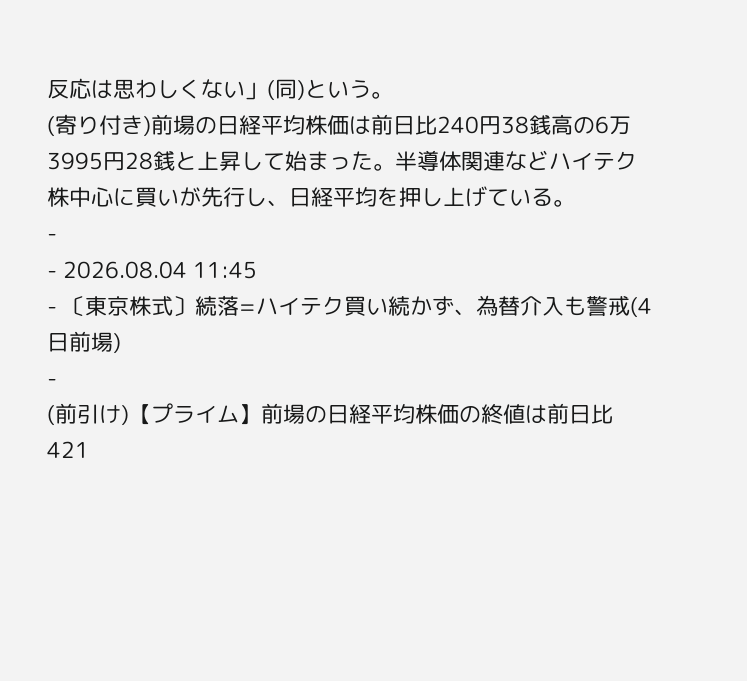反応は思わしくない」(同)という。
(寄り付き)前場の日経平均株価は前日比240円38銭高の6万3995円28銭と上昇して始まった。半導体関連などハイテク株中心に買いが先行し、日経平均を押し上げている。
-
- 2026.08.04 11:45
- 〔東京株式〕続落=ハイテク買い続かず、為替介入も警戒(4日前場)
-
(前引け)【プライム】前場の日経平均株価の終値は前日比421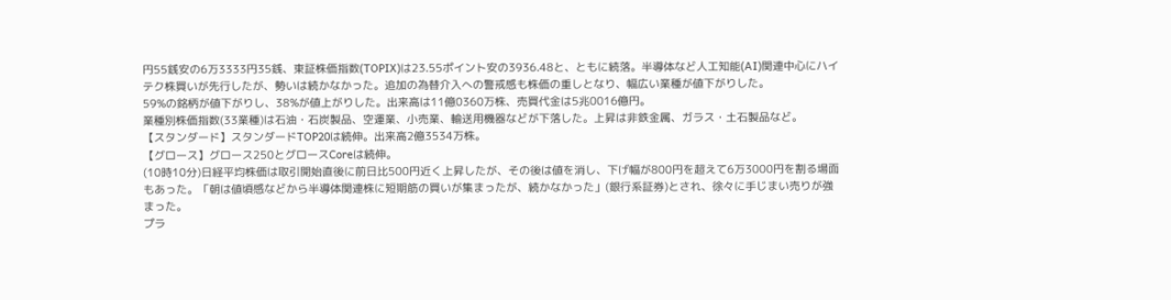円55銭安の6万3333円35銭、東証株価指数(TOPIX)は23.55ポイント安の3936.48と、ともに続落。半導体など人工知能(AI)関連中心にハイテク株買いが先行したが、勢いは続かなかった。追加の為替介入への警戒感も株価の重しとなり、幅広い業種が値下がりした。
59%の銘柄が値下がりし、38%が値上がりした。出来高は11億0360万株、売買代金は5兆0016億円。
業種別株価指数(33業種)は石油・石炭製品、空運業、小売業、輸送用機器などが下落した。上昇は非鉄金属、ガラス・土石製品など。
【スタンダード】スタンダードTOP20は続伸。出来高2億3534万株。
【グロース】グロース250とグロースCoreは続伸。
(10時10分)日経平均株価は取引開始直後に前日比500円近く上昇したが、その後は値を消し、下げ幅が800円を超えて6万3000円を割る場面もあった。「朝は値頃感などから半導体関連株に短期筋の買いが集まったが、続かなかった」(銀行系証券)とされ、徐々に手じまい売りが強まった。
プラ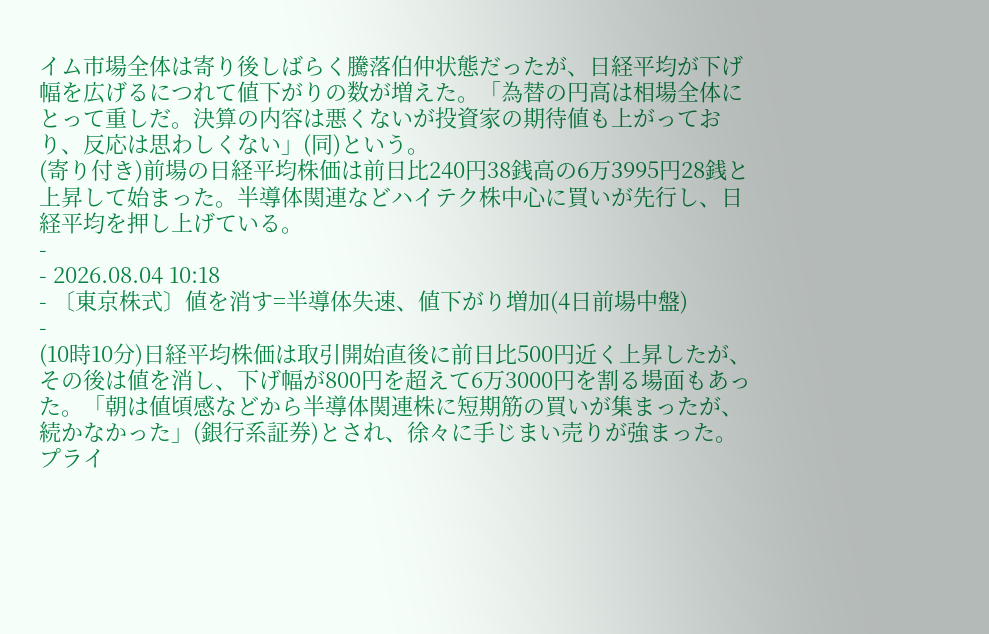イム市場全体は寄り後しばらく騰落伯仲状態だったが、日経平均が下げ幅を広げるにつれて値下がりの数が増えた。「為替の円高は相場全体にとって重しだ。決算の内容は悪くないが投資家の期待値も上がっており、反応は思わしくない」(同)という。
(寄り付き)前場の日経平均株価は前日比240円38銭高の6万3995円28銭と上昇して始まった。半導体関連などハイテク株中心に買いが先行し、日経平均を押し上げている。
-
- 2026.08.04 10:18
- 〔東京株式〕値を消す=半導体失速、値下がり増加(4日前場中盤)
-
(10時10分)日経平均株価は取引開始直後に前日比500円近く上昇したが、その後は値を消し、下げ幅が800円を超えて6万3000円を割る場面もあった。「朝は値頃感などから半導体関連株に短期筋の買いが集まったが、続かなかった」(銀行系証券)とされ、徐々に手じまい売りが強まった。
プライ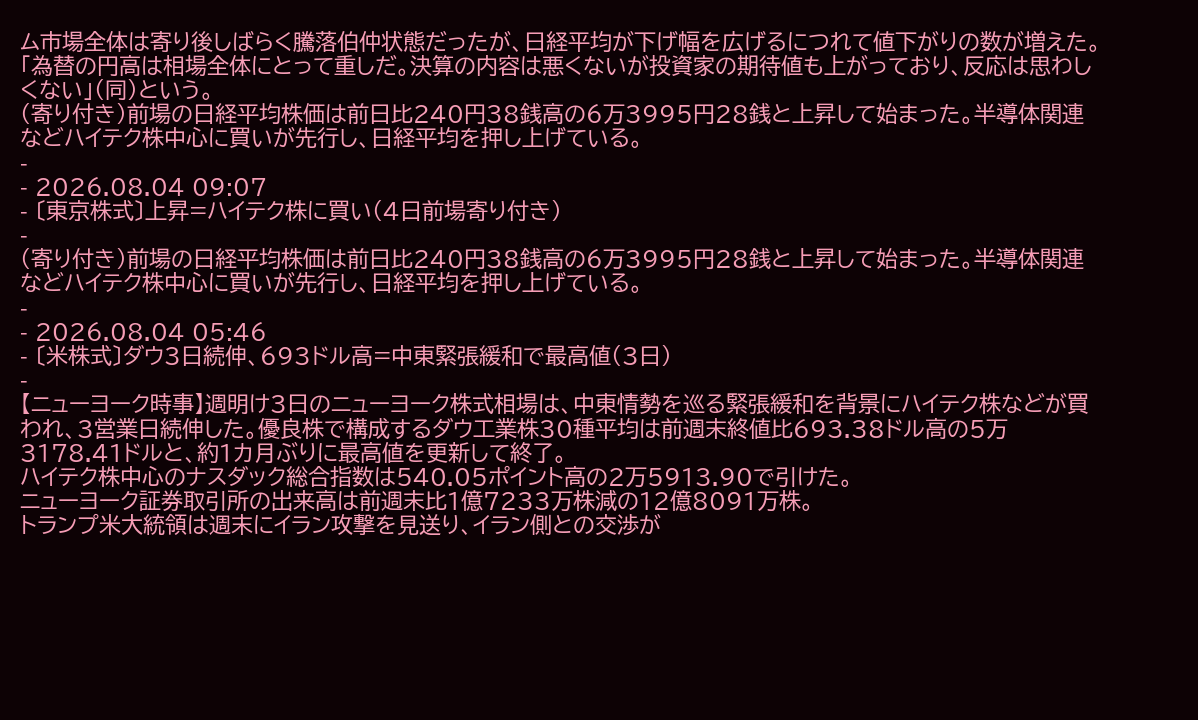ム市場全体は寄り後しばらく騰落伯仲状態だったが、日経平均が下げ幅を広げるにつれて値下がりの数が増えた。「為替の円高は相場全体にとって重しだ。決算の内容は悪くないが投資家の期待値も上がっており、反応は思わしくない」(同)という。
(寄り付き)前場の日経平均株価は前日比240円38銭高の6万3995円28銭と上昇して始まった。半導体関連などハイテク株中心に買いが先行し、日経平均を押し上げている。
-
- 2026.08.04 09:07
- 〔東京株式〕上昇=ハイテク株に買い(4日前場寄り付き)
-
(寄り付き)前場の日経平均株価は前日比240円38銭高の6万3995円28銭と上昇して始まった。半導体関連などハイテク株中心に買いが先行し、日経平均を押し上げている。
-
- 2026.08.04 05:46
- 〔米株式〕ダウ3日続伸、693ドル高=中東緊張緩和で最高値(3日)
-
【ニューヨーク時事】週明け3日のニューヨーク株式相場は、中東情勢を巡る緊張緩和を背景にハイテク株などが買われ、3営業日続伸した。優良株で構成するダウ工業株30種平均は前週末終値比693.38ドル高の5万3178.41ドルと、約1カ月ぶりに最高値を更新して終了。
ハイテク株中心のナスダック総合指数は540.05ポイント高の2万5913.90で引けた。
ニューヨーク証券取引所の出来高は前週末比1億7233万株減の12億8091万株。
トランプ米大統領は週末にイラン攻撃を見送り、イラン側との交渉が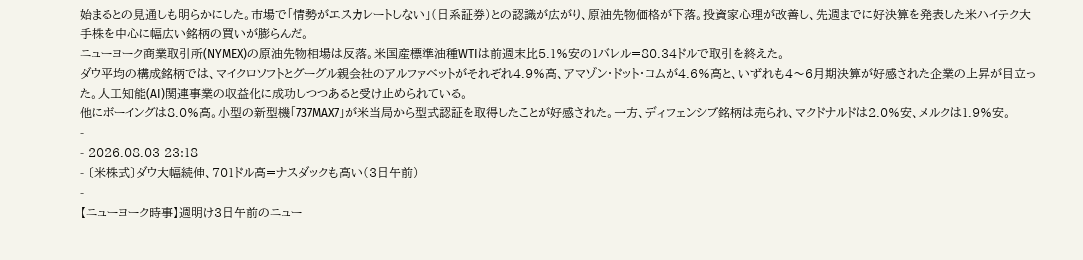始まるとの見通しも明らかにした。市場で「情勢がエスカレートしない」(日系証券)との認識が広がり、原油先物価格が下落。投資家心理が改善し、先週までに好決算を発表した米ハイテク大手株を中心に幅広い銘柄の買いが膨らんだ。
ニューヨーク商業取引所(NYMEX)の原油先物相場は反落。米国産標準油種WTIは前週末比5.1%安の1バレル=80.34ドルで取引を終えた。
ダウ平均の構成銘柄では、マイクロソフトとグーグル親会社のアルファベットがそれぞれ4.9%高、アマゾン・ドット・コムが4.6%高と、いずれも4〜6月期決算が好感された企業の上昇が目立った。人工知能(AI)関連事業の収益化に成功しつつあると受け止められている。
他にボーイングは8.0%高。小型の新型機「737MAX7」が米当局から型式認証を取得したことが好感された。一方、ディフェンシブ銘柄は売られ、マクドナルドは2.0%安、メルクは1.9%安。
-
- 2026.08.03 23:18
- 〔米株式〕ダウ大幅続伸、701ドル高=ナスダックも高い(3日午前)
-
【ニューヨーク時事】週明け3日午前のニュー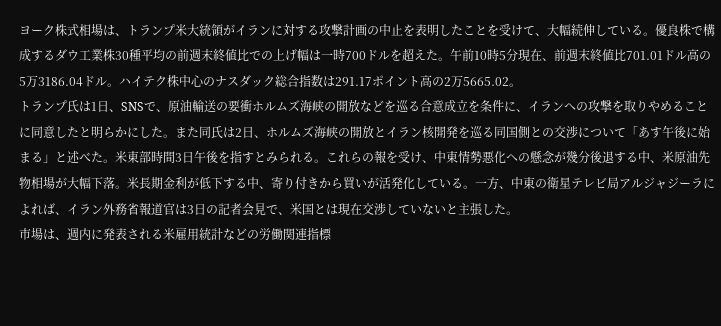ヨーク株式相場は、トランプ米大統領がイランに対する攻撃計画の中止を表明したことを受けて、大幅続伸している。優良株で構成するダウ工業株30種平均の前週末終値比での上げ幅は一時700ドルを超えた。午前10時5分現在、前週末終値比701.01ドル高の5万3186.04ドル。ハイテク株中心のナスダック総合指数は291.17ポイント高の2万5665.02。
トランプ氏は1日、SNSで、原油輸送の要衝ホルムズ海峡の開放などを巡る合意成立を条件に、イランへの攻撃を取りやめることに同意したと明らかにした。また同氏は2日、ホルムズ海峡の開放とイラン核開発を巡る同国側との交渉について「あす午後に始まる」と述べた。米東部時間3日午後を指すとみられる。これらの報を受け、中東情勢悪化への懸念が幾分後退する中、米原油先物相場が大幅下落。米長期金利が低下する中、寄り付きから買いが活発化している。一方、中東の衛星テレビ局アルジャジーラによれば、イラン外務省報道官は3日の記者会見で、米国とは現在交渉していないと主張した。
市場は、週内に発表される米雇用統計などの労働関連指標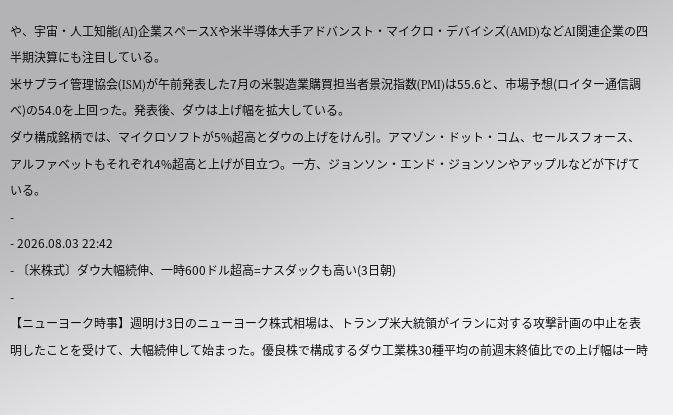や、宇宙・人工知能(AI)企業スペースXや米半導体大手アドバンスト・マイクロ・デバイシズ(AMD)などAI関連企業の四半期決算にも注目している。
米サプライ管理協会(ISM)が午前発表した7月の米製造業購買担当者景況指数(PMI)は55.6と、市場予想(ロイター通信調べ)の54.0を上回った。発表後、ダウは上げ幅を拡大している。
ダウ構成銘柄では、マイクロソフトが5%超高とダウの上げをけん引。アマゾン・ドット・コム、セールスフォース、アルファベットもそれぞれ4%超高と上げが目立つ。一方、ジョンソン・エンド・ジョンソンやアップルなどが下げている。
-
- 2026.08.03 22:42
- 〔米株式〕ダウ大幅続伸、一時600ドル超高=ナスダックも高い(3日朝)
-
【ニューヨーク時事】週明け3日のニューヨーク株式相場は、トランプ米大統領がイランに対する攻撃計画の中止を表明したことを受けて、大幅続伸して始まった。優良株で構成するダウ工業株30種平均の前週末終値比での上げ幅は一時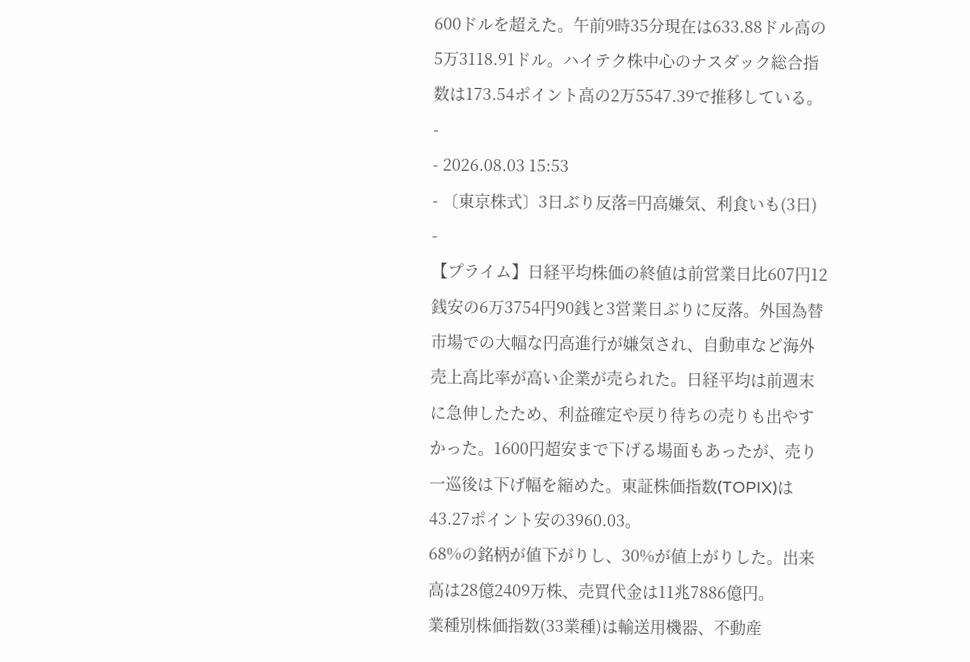600ドルを超えた。午前9時35分現在は633.88ドル高の5万3118.91ドル。ハイテク株中心のナスダック総合指数は173.54ポイント高の2万5547.39で推移している。
-
- 2026.08.03 15:53
- 〔東京株式〕3日ぶり反落=円高嫌気、利食いも(3日)
-
【プライム】日経平均株価の終値は前営業日比607円12銭安の6万3754円90銭と3営業日ぶりに反落。外国為替市場での大幅な円高進行が嫌気され、自動車など海外売上高比率が高い企業が売られた。日経平均は前週末に急伸したため、利益確定や戻り待ちの売りも出やすかった。1600円超安まで下げる場面もあったが、売り一巡後は下げ幅を縮めた。東証株価指数(TOPIX)は43.27ポイント安の3960.03。
68%の銘柄が値下がりし、30%が値上がりした。出来高は28億2409万株、売買代金は11兆7886億円。
業種別株価指数(33業種)は輸送用機器、不動産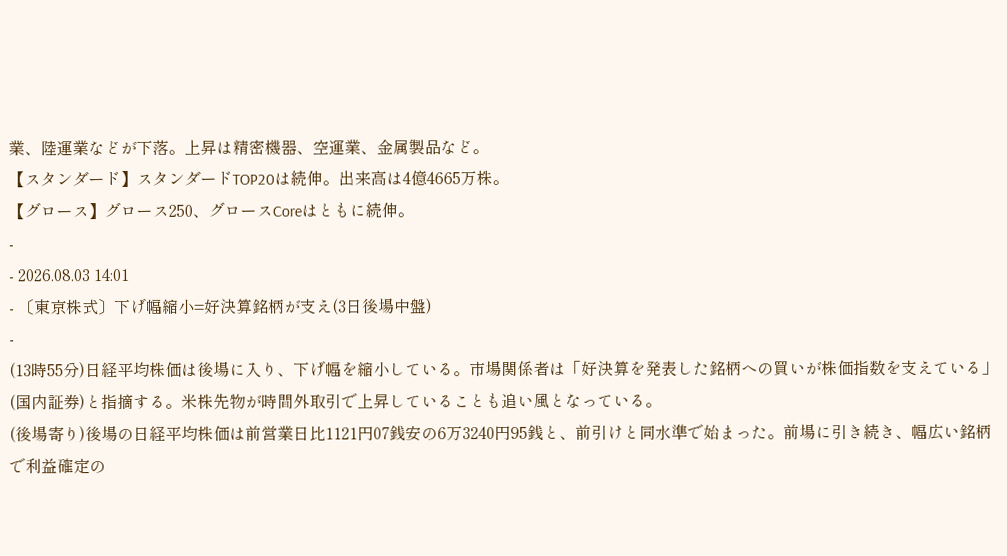業、陸運業などが下落。上昇は精密機器、空運業、金属製品など。
【スタンダード】スタンダードTOP20は続伸。出来高は4億4665万株。
【グロース】グロース250、グロースCoreはともに続伸。
-
- 2026.08.03 14:01
- 〔東京株式〕下げ幅縮小=好決算銘柄が支え(3日後場中盤)
-
(13時55分)日経平均株価は後場に入り、下げ幅を縮小している。市場関係者は「好決算を発表した銘柄への買いが株価指数を支えている」(国内証券)と指摘する。米株先物が時間外取引で上昇していることも追い風となっている。
(後場寄り)後場の日経平均株価は前営業日比1121円07銭安の6万3240円95銭と、前引けと同水準で始まった。前場に引き続き、幅広い銘柄で利益確定の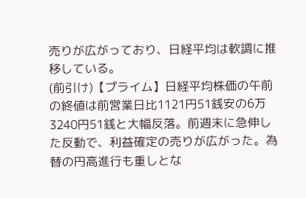売りが広がっており、日経平均は軟調に推移している。
(前引け)【プライム】日経平均株価の午前の終値は前営業日比1121円51銭安の6万3240円51銭と大幅反落。前週末に急伸した反動で、利益確定の売りが広がった。為替の円高進行も重しとな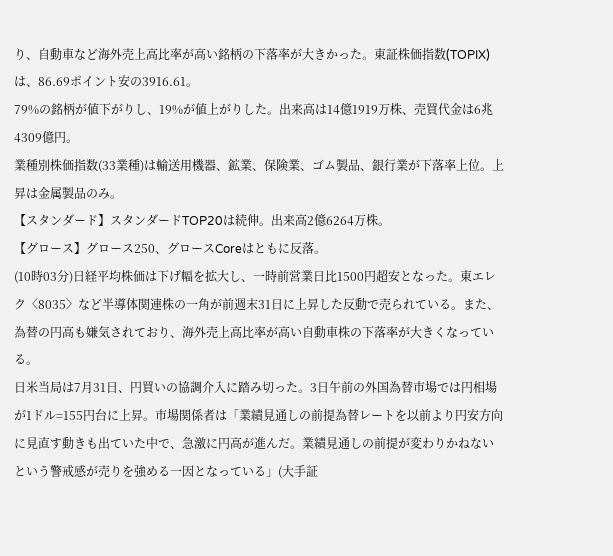り、自動車など海外売上高比率が高い銘柄の下落率が大きかった。東証株価指数(TOPIX)は、86.69ポイント安の3916.61。
79%の銘柄が値下がりし、19%が値上がりした。出来高は14億1919万株、売買代金は6兆4309億円。
業種別株価指数(33業種)は輸送用機器、鉱業、保険業、ゴム製品、銀行業が下落率上位。上昇は金属製品のみ。
【スタンダード】スタンダードTOP20は続伸。出来高2億6264万株。
【グロース】グロース250、グロースCoreはともに反落。
(10時03分)日経平均株価は下げ幅を拡大し、一時前営業日比1500円超安となった。東エレク〈8035〉など半導体関連株の一角が前週末31日に上昇した反動で売られている。また、為替の円高も嫌気されており、海外売上高比率が高い自動車株の下落率が大きくなっている。
日米当局は7月31日、円買いの協調介入に踏み切った。3日午前の外国為替市場では円相場が1ドル=155円台に上昇。市場関係者は「業績見通しの前提為替レートを以前より円安方向に見直す動きも出ていた中で、急激に円高が進んだ。業績見通しの前提が変わりかねないという警戒感が売りを強める一因となっている」(大手証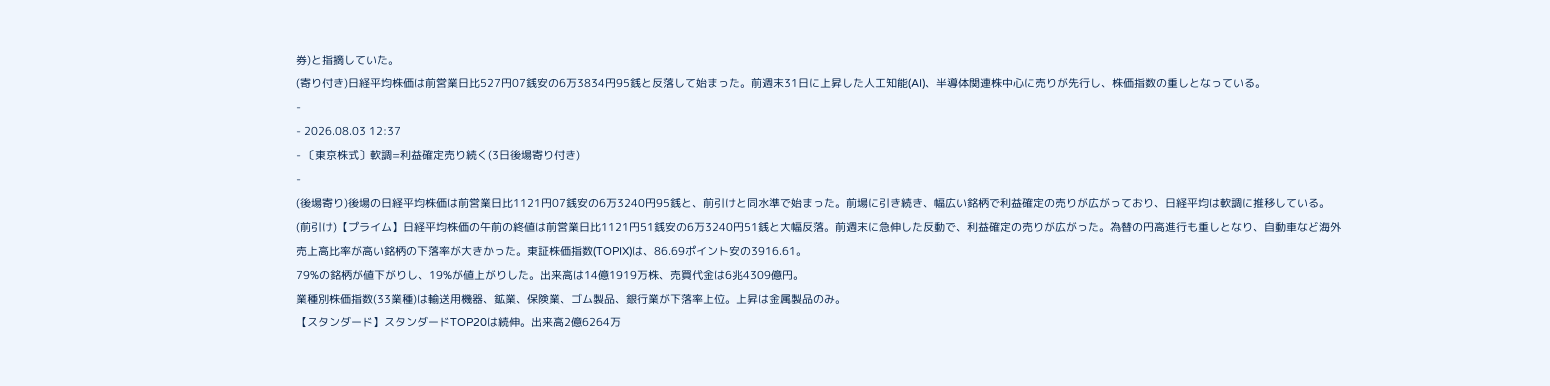券)と指摘していた。
(寄り付き)日経平均株価は前営業日比527円07銭安の6万3834円95銭と反落して始まった。前週末31日に上昇した人工知能(AI)、半導体関連株中心に売りが先行し、株価指数の重しとなっている。
-
- 2026.08.03 12:37
- 〔東京株式〕軟調=利益確定売り続く(3日後場寄り付き)
-
(後場寄り)後場の日経平均株価は前営業日比1121円07銭安の6万3240円95銭と、前引けと同水準で始まった。前場に引き続き、幅広い銘柄で利益確定の売りが広がっており、日経平均は軟調に推移している。
(前引け)【プライム】日経平均株価の午前の終値は前営業日比1121円51銭安の6万3240円51銭と大幅反落。前週末に急伸した反動で、利益確定の売りが広がった。為替の円高進行も重しとなり、自動車など海外売上高比率が高い銘柄の下落率が大きかった。東証株価指数(TOPIX)は、86.69ポイント安の3916.61。
79%の銘柄が値下がりし、19%が値上がりした。出来高は14億1919万株、売買代金は6兆4309億円。
業種別株価指数(33業種)は輸送用機器、鉱業、保険業、ゴム製品、銀行業が下落率上位。上昇は金属製品のみ。
【スタンダード】スタンダードTOP20は続伸。出来高2億6264万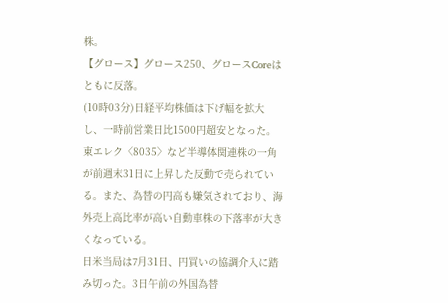株。
【グロース】グロース250、グロースCoreはともに反落。
(10時03分)日経平均株価は下げ幅を拡大し、一時前営業日比1500円超安となった。東エレク〈8035〉など半導体関連株の一角が前週末31日に上昇した反動で売られている。また、為替の円高も嫌気されており、海外売上高比率が高い自動車株の下落率が大きくなっている。
日米当局は7月31日、円買いの協調介入に踏み切った。3日午前の外国為替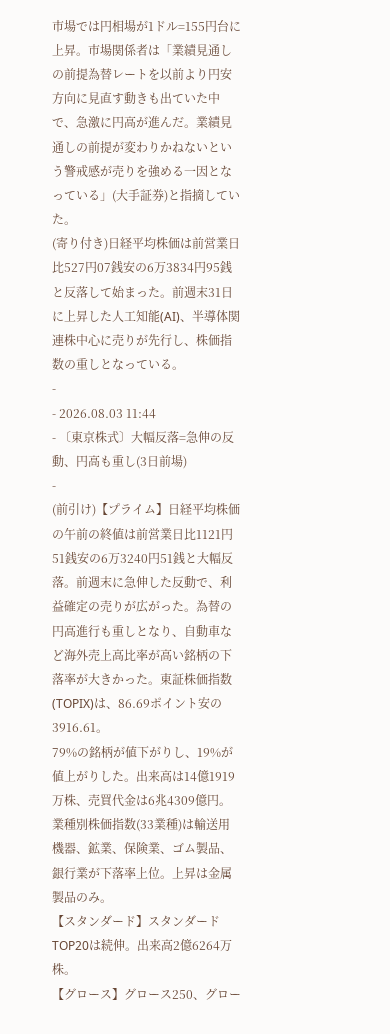市場では円相場が1ドル=155円台に上昇。市場関係者は「業績見通しの前提為替レートを以前より円安方向に見直す動きも出ていた中で、急激に円高が進んだ。業績見通しの前提が変わりかねないという警戒感が売りを強める一因となっている」(大手証券)と指摘していた。
(寄り付き)日経平均株価は前営業日比527円07銭安の6万3834円95銭と反落して始まった。前週末31日に上昇した人工知能(AI)、半導体関連株中心に売りが先行し、株価指数の重しとなっている。
-
- 2026.08.03 11:44
- 〔東京株式〕大幅反落=急伸の反動、円高も重し(3日前場)
-
(前引け)【プライム】日経平均株価の午前の終値は前営業日比1121円51銭安の6万3240円51銭と大幅反落。前週末に急伸した反動で、利益確定の売りが広がった。為替の円高進行も重しとなり、自動車など海外売上高比率が高い銘柄の下落率が大きかった。東証株価指数(TOPIX)は、86.69ポイント安の3916.61。
79%の銘柄が値下がりし、19%が値上がりした。出来高は14億1919万株、売買代金は6兆4309億円。
業種別株価指数(33業種)は輸送用機器、鉱業、保険業、ゴム製品、銀行業が下落率上位。上昇は金属製品のみ。
【スタンダード】スタンダードTOP20は続伸。出来高2億6264万株。
【グロース】グロース250、グロー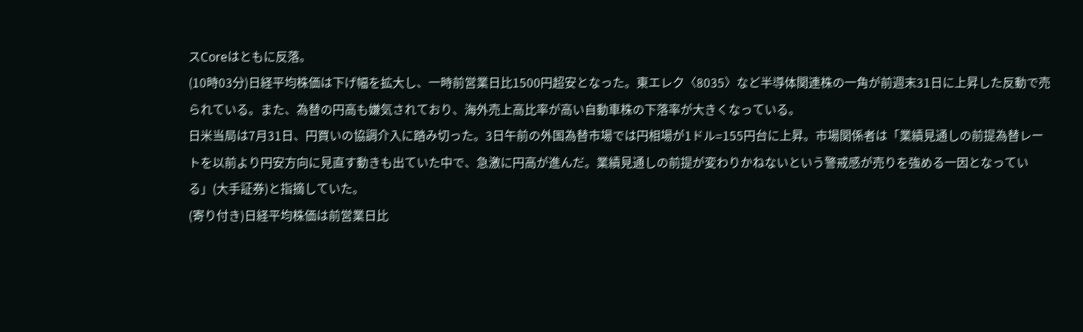スCoreはともに反落。
(10時03分)日経平均株価は下げ幅を拡大し、一時前営業日比1500円超安となった。東エレク〈8035〉など半導体関連株の一角が前週末31日に上昇した反動で売られている。また、為替の円高も嫌気されており、海外売上高比率が高い自動車株の下落率が大きくなっている。
日米当局は7月31日、円買いの協調介入に踏み切った。3日午前の外国為替市場では円相場が1ドル=155円台に上昇。市場関係者は「業績見通しの前提為替レートを以前より円安方向に見直す動きも出ていた中で、急激に円高が進んだ。業績見通しの前提が変わりかねないという警戒感が売りを強める一因となっている」(大手証券)と指摘していた。
(寄り付き)日経平均株価は前営業日比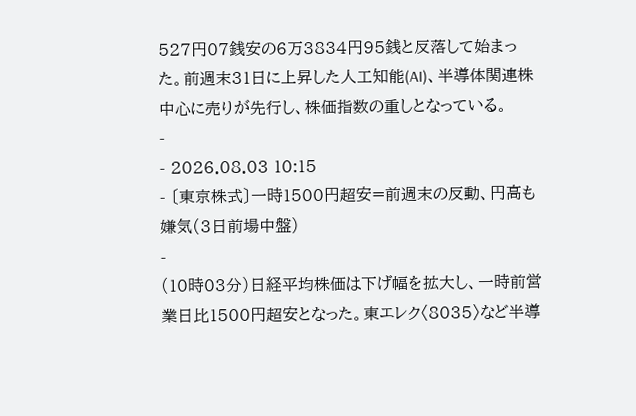527円07銭安の6万3834円95銭と反落して始まった。前週末31日に上昇した人工知能(AI)、半導体関連株中心に売りが先行し、株価指数の重しとなっている。
-
- 2026.08.03 10:15
- 〔東京株式〕一時1500円超安=前週末の反動、円高も嫌気(3日前場中盤)
-
(10時03分)日経平均株価は下げ幅を拡大し、一時前営業日比1500円超安となった。東エレク〈8035〉など半導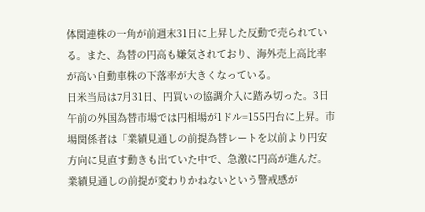体関連株の一角が前週末31日に上昇した反動で売られている。また、為替の円高も嫌気されており、海外売上高比率が高い自動車株の下落率が大きくなっている。
日米当局は7月31日、円買いの協調介入に踏み切った。3日午前の外国為替市場では円相場が1ドル=155円台に上昇。市場関係者は「業績見通しの前提為替レートを以前より円安方向に見直す動きも出ていた中で、急激に円高が進んだ。業績見通しの前提が変わりかねないという警戒感が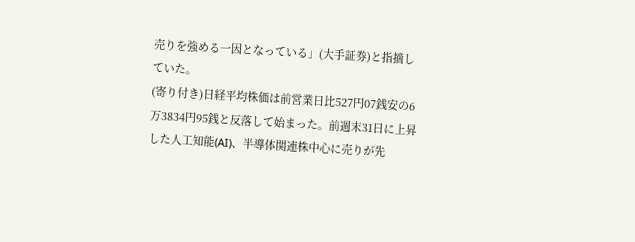売りを強める一因となっている」(大手証券)と指摘していた。
(寄り付き)日経平均株価は前営業日比527円07銭安の6万3834円95銭と反落して始まった。前週末31日に上昇した人工知能(AI)、半導体関連株中心に売りが先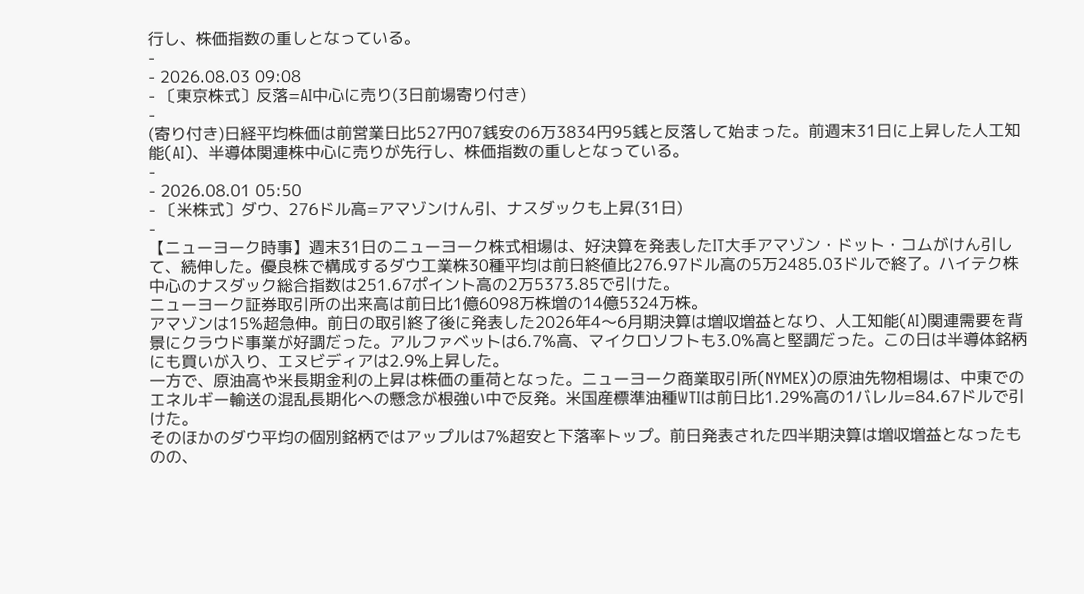行し、株価指数の重しとなっている。
-
- 2026.08.03 09:08
- 〔東京株式〕反落=AI中心に売り(3日前場寄り付き)
-
(寄り付き)日経平均株価は前営業日比527円07銭安の6万3834円95銭と反落して始まった。前週末31日に上昇した人工知能(AI)、半導体関連株中心に売りが先行し、株価指数の重しとなっている。
-
- 2026.08.01 05:50
- 〔米株式〕ダウ、276ドル高=アマゾンけん引、ナスダックも上昇(31日)
-
【ニューヨーク時事】週末31日のニューヨーク株式相場は、好決算を発表したIT大手アマゾン・ドット・コムがけん引して、続伸した。優良株で構成するダウ工業株30種平均は前日終値比276.97ドル高の5万2485.03ドルで終了。ハイテク株中心のナスダック総合指数は251.67ポイント高の2万5373.85で引けた。
ニューヨーク証券取引所の出来高は前日比1億6098万株増の14億5324万株。
アマゾンは15%超急伸。前日の取引終了後に発表した2026年4〜6月期決算は増収増益となり、人工知能(AI)関連需要を背景にクラウド事業が好調だった。アルファベットは6.7%高、マイクロソフトも3.0%高と堅調だった。この日は半導体銘柄にも買いが入り、エヌビディアは2.9%上昇した。
一方で、原油高や米長期金利の上昇は株価の重荷となった。ニューヨーク商業取引所(NYMEX)の原油先物相場は、中東でのエネルギー輸送の混乱長期化への懸念が根強い中で反発。米国産標準油種WTIは前日比1.29%高の1バレル=84.67ドルで引けた。
そのほかのダウ平均の個別銘柄ではアップルは7%超安と下落率トップ。前日発表された四半期決算は増収増益となったものの、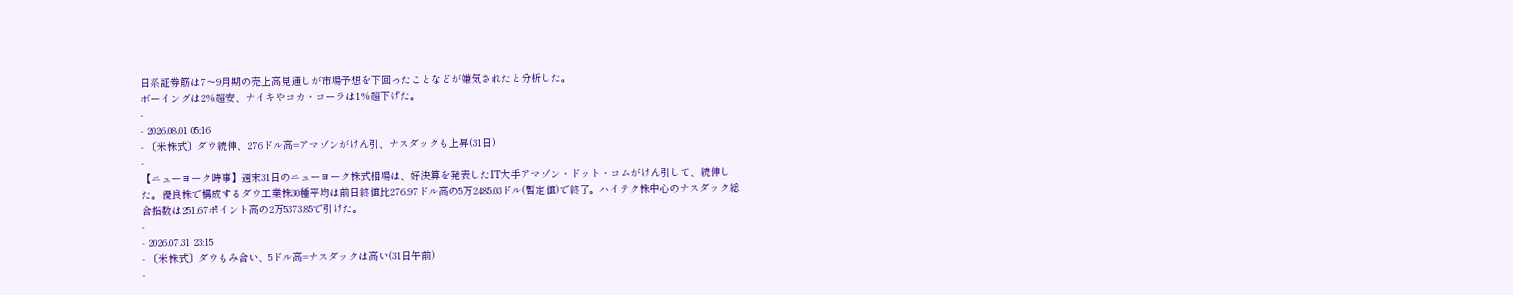日系証券筋は7〜9月期の売上高見通しが市場予想を下回ったことなどが嫌気されたと分析した。
ボーイングは2%超安、ナイキやコカ・コーラは1%超下げた。
-
- 2026.08.01 05:16
- 〔米株式〕ダウ続伸、276ドル高=アマゾンがけん引、ナスダックも上昇(31日)
-
【ニューヨーク時事】週末31日のニューヨーク株式相場は、好決算を発表したIT大手アマゾン・ドット・コムがけん引して、続伸した。優良株で構成するダウ工業株30種平均は前日終値比276.97ドル高の5万2485.03ドル(暫定値)で終了。ハイテク株中心のナスダック総合指数は251.67ポイント高の2万5373.85で引けた。
-
- 2026.07.31 23:15
- 〔米株式〕ダウもみ合い、5ドル高=ナスダックは高い(31日午前)
-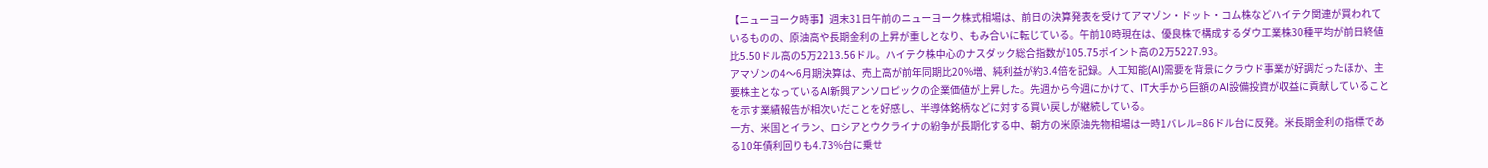【ニューヨーク時事】週末31日午前のニューヨーク株式相場は、前日の決算発表を受けてアマゾン・ドット・コム株などハイテク関連が買われているものの、原油高や長期金利の上昇が重しとなり、もみ合いに転じている。午前10時現在は、優良株で構成するダウ工業株30種平均が前日終値比5.50ドル高の5万2213.56ドル。ハイテク株中心のナスダック総合指数が105.75ポイント高の2万5227.93。
アマゾンの4〜6月期決算は、売上高が前年同期比20%増、純利益が約3.4倍を記録。人工知能(AI)需要を背景にクラウド事業が好調だったほか、主要株主となっているAI新興アンソロピックの企業価値が上昇した。先週から今週にかけて、IT大手から巨額のAI設備投資が収益に貢献していることを示す業績報告が相次いだことを好感し、半導体銘柄などに対する買い戻しが継続している。
一方、米国とイラン、ロシアとウクライナの紛争が長期化する中、朝方の米原油先物相場は一時1バレル=86ドル台に反発。米長期金利の指標である10年債利回りも4.73%台に乗せ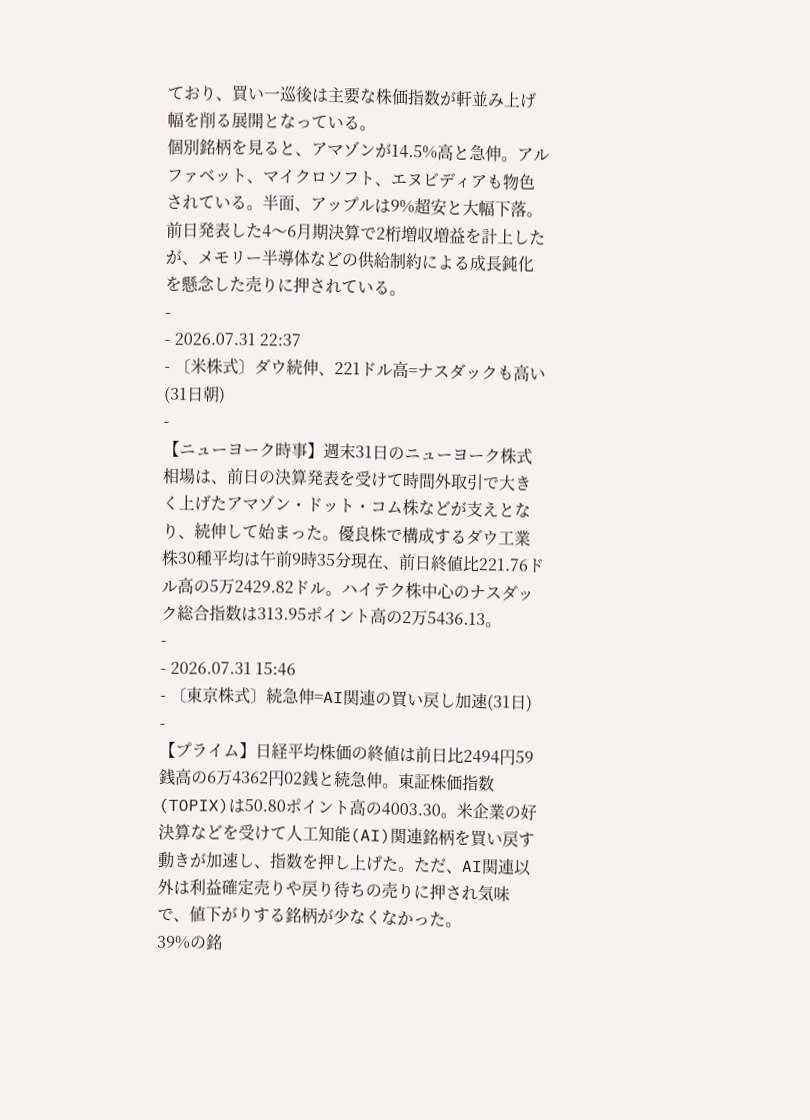ており、買い一巡後は主要な株価指数が軒並み上げ幅を削る展開となっている。
個別銘柄を見ると、アマゾンが14.5%高と急伸。アルファベット、マイクロソフト、エヌビディアも物色されている。半面、アップルは9%超安と大幅下落。前日発表した4〜6月期決算で2桁増収増益を計上したが、メモリー半導体などの供給制約による成長鈍化を懸念した売りに押されている。
-
- 2026.07.31 22:37
- 〔米株式〕ダウ続伸、221ドル高=ナスダックも高い(31日朝)
-
【ニューヨーク時事】週末31日のニューヨーク株式相場は、前日の決算発表を受けて時間外取引で大きく上げたアマゾン・ドット・コム株などが支えとなり、続伸して始まった。優良株で構成するダウ工業株30種平均は午前9時35分現在、前日終値比221.76ドル高の5万2429.82ドル。ハイテク株中心のナスダック総合指数は313.95ポイント高の2万5436.13。
-
- 2026.07.31 15:46
- 〔東京株式〕続急伸=AI関連の買い戻し加速(31日)
-
【プライム】日経平均株価の終値は前日比2494円59銭高の6万4362円02銭と続急伸。東証株価指数(TOPIX)は50.80ポイント高の4003.30。米企業の好決算などを受けて人工知能(AI)関連銘柄を買い戻す動きが加速し、指数を押し上げた。ただ、AI関連以外は利益確定売りや戻り待ちの売りに押され気味で、値下がりする銘柄が少なくなかった。
39%の銘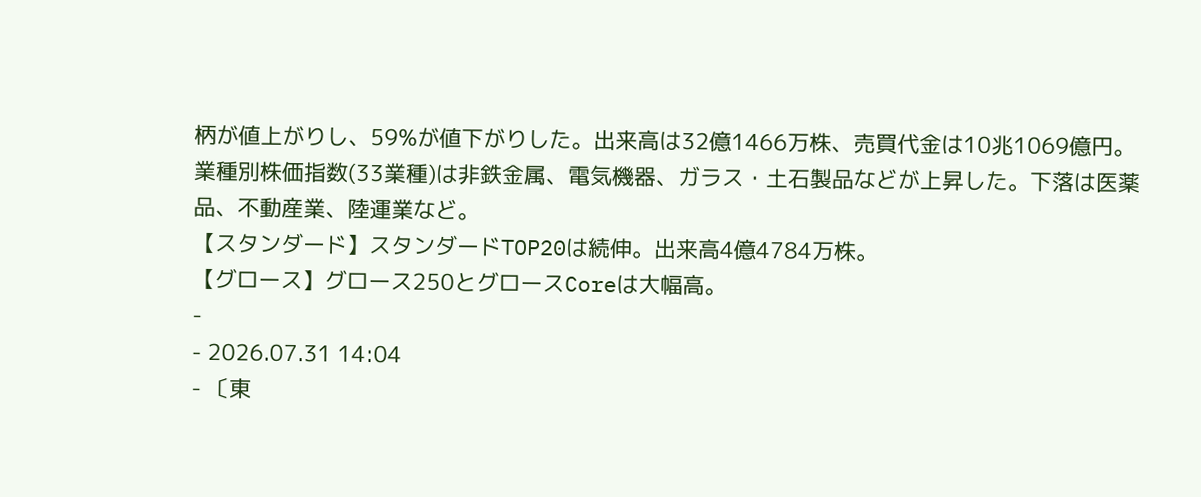柄が値上がりし、59%が値下がりした。出来高は32億1466万株、売買代金は10兆1069億円。
業種別株価指数(33業種)は非鉄金属、電気機器、ガラス・土石製品などが上昇した。下落は医薬品、不動産業、陸運業など。
【スタンダード】スタンダードTOP20は続伸。出来高4億4784万株。
【グロース】グロース250とグロースCoreは大幅高。
-
- 2026.07.31 14:04
- 〔東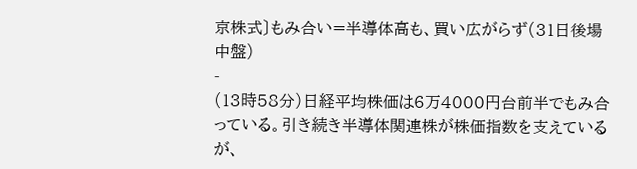京株式〕もみ合い=半導体高も、買い広がらず(31日後場中盤)
-
(13時58分)日経平均株価は6万4000円台前半でもみ合っている。引き続き半導体関連株が株価指数を支えているが、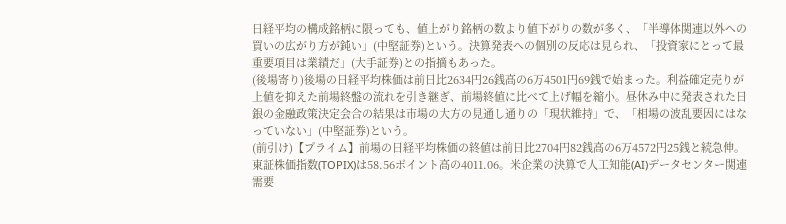日経平均の構成銘柄に限っても、値上がり銘柄の数より値下がりの数が多く、「半導体関連以外への買いの広がり方が鈍い」(中堅証券)という。決算発表への個別の反応は見られ、「投資家にとって最重要項目は業績だ」(大手証券)との指摘もあった。
(後場寄り)後場の日経平均株価は前日比2634円26銭高の6万4501円69銭で始まった。利益確定売りが上値を抑えた前場終盤の流れを引き継ぎ、前場終値に比べて上げ幅を縮小。昼休み中に発表された日銀の金融政策決定会合の結果は市場の大方の見通し通りの「現状維持」で、「相場の波乱要因にはなっていない」(中堅証券)という。
(前引け)【プライム】前場の日経平均株価の終値は前日比2704円82銭高の6万4572円25銭と続急伸。東証株価指数(TOPIX)は58.56ポイント高の4011.06。米企業の決算で人工知能(AI)データセンター関連需要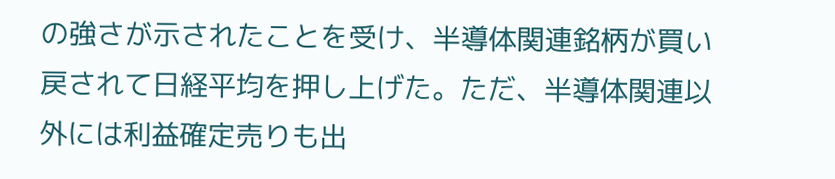の強さが示されたことを受け、半導体関連銘柄が買い戻されて日経平均を押し上げた。ただ、半導体関連以外には利益確定売りも出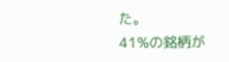た。
41%の銘柄が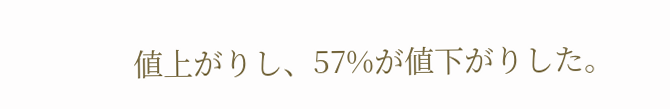値上がりし、57%が値下がりした。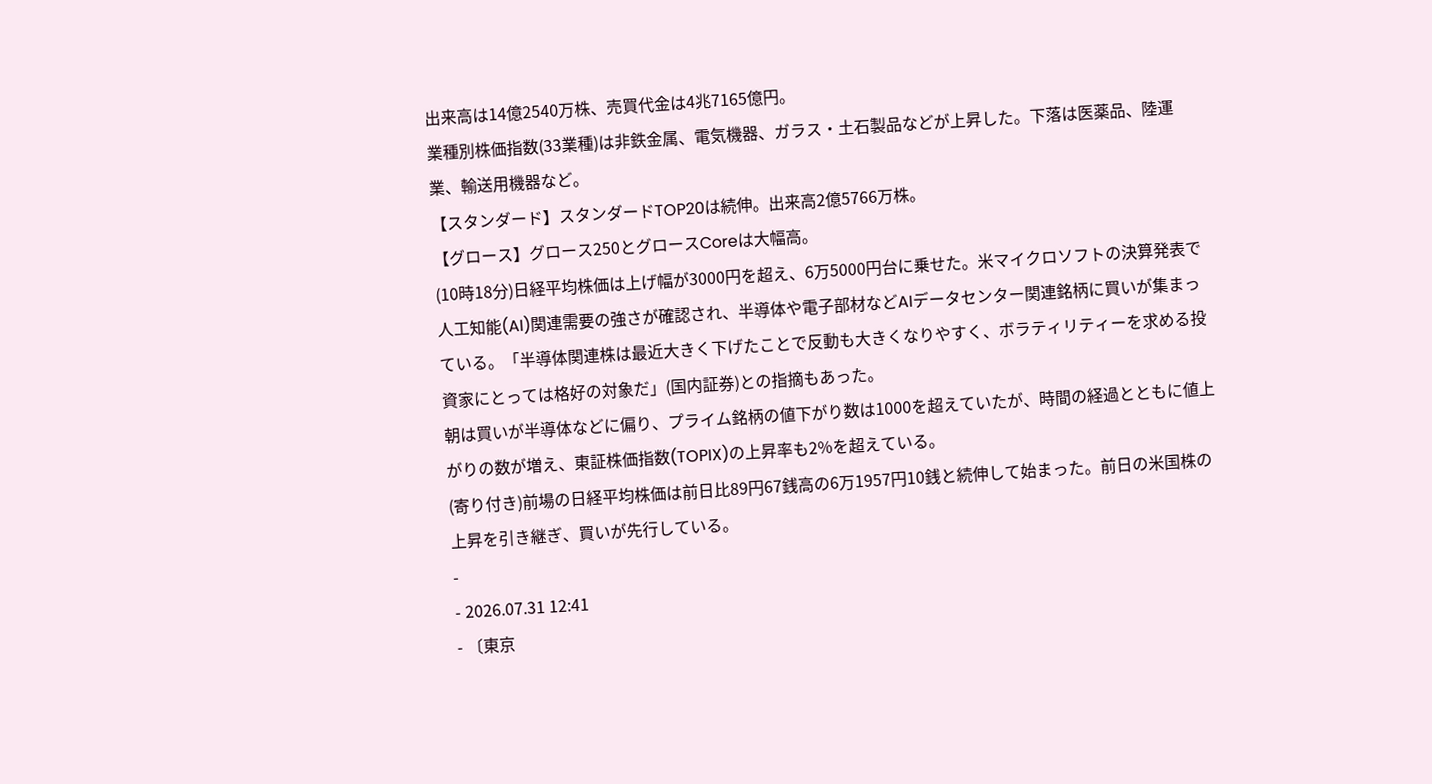出来高は14億2540万株、売買代金は4兆7165億円。
業種別株価指数(33業種)は非鉄金属、電気機器、ガラス・土石製品などが上昇した。下落は医薬品、陸運業、輸送用機器など。
【スタンダード】スタンダードTOP20は続伸。出来高2億5766万株。
【グロース】グロース250とグロースCoreは大幅高。
(10時18分)日経平均株価は上げ幅が3000円を超え、6万5000円台に乗せた。米マイクロソフトの決算発表で人工知能(AI)関連需要の強さが確認され、半導体や電子部材などAIデータセンター関連銘柄に買いが集まっている。「半導体関連株は最近大きく下げたことで反動も大きくなりやすく、ボラティリティーを求める投資家にとっては格好の対象だ」(国内証券)との指摘もあった。
朝は買いが半導体などに偏り、プライム銘柄の値下がり数は1000を超えていたが、時間の経過とともに値上がりの数が増え、東証株価指数(TOPIX)の上昇率も2%を超えている。
(寄り付き)前場の日経平均株価は前日比89円67銭高の6万1957円10銭と続伸して始まった。前日の米国株の上昇を引き継ぎ、買いが先行している。
-
- 2026.07.31 12:41
- 〔東京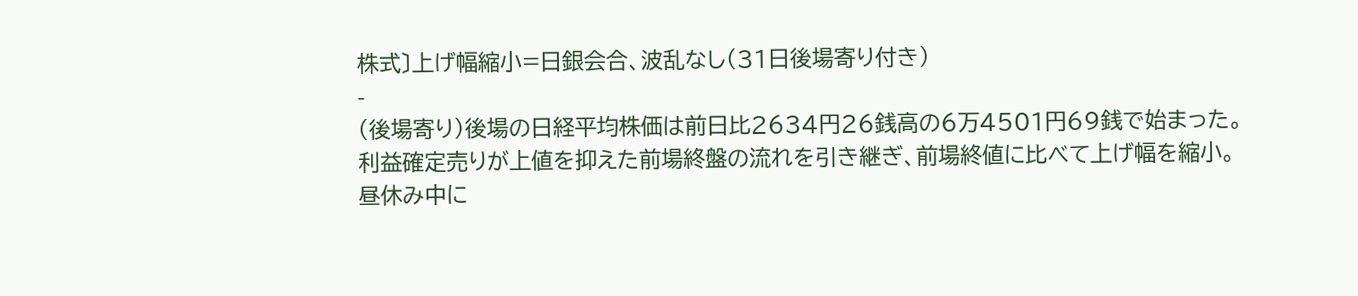株式〕上げ幅縮小=日銀会合、波乱なし(31日後場寄り付き)
-
(後場寄り)後場の日経平均株価は前日比2634円26銭高の6万4501円69銭で始まった。利益確定売りが上値を抑えた前場終盤の流れを引き継ぎ、前場終値に比べて上げ幅を縮小。昼休み中に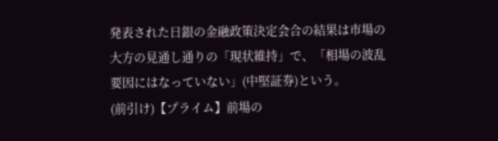発表された日銀の金融政策決定会合の結果は市場の大方の見通し通りの「現状維持」で、「相場の波乱要因にはなっていない」(中堅証券)という。
(前引け)【プライム】前場の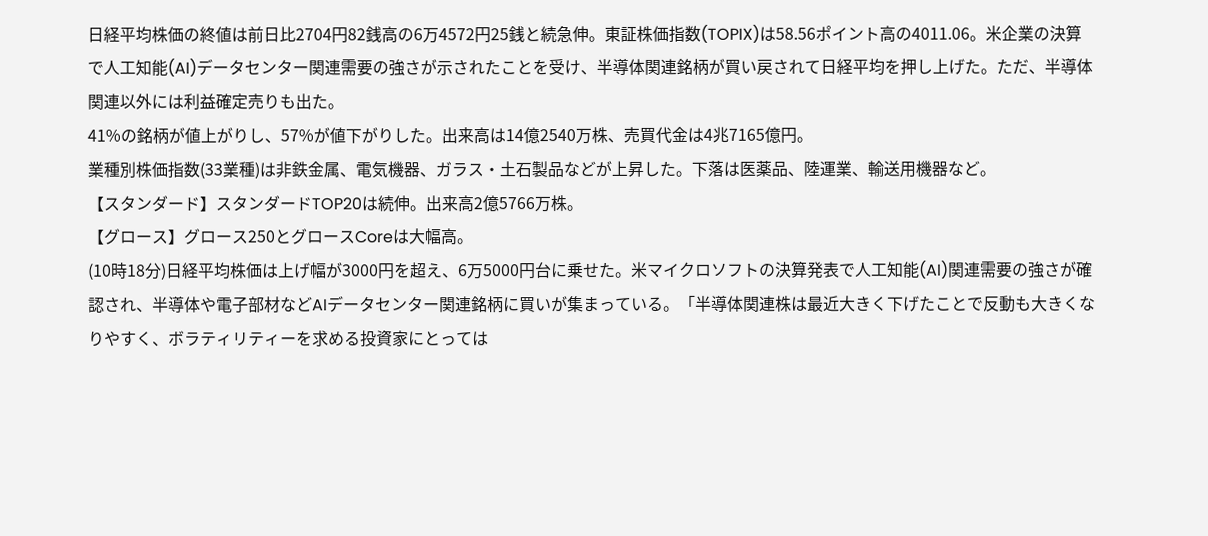日経平均株価の終値は前日比2704円82銭高の6万4572円25銭と続急伸。東証株価指数(TOPIX)は58.56ポイント高の4011.06。米企業の決算で人工知能(AI)データセンター関連需要の強さが示されたことを受け、半導体関連銘柄が買い戻されて日経平均を押し上げた。ただ、半導体関連以外には利益確定売りも出た。
41%の銘柄が値上がりし、57%が値下がりした。出来高は14億2540万株、売買代金は4兆7165億円。
業種別株価指数(33業種)は非鉄金属、電気機器、ガラス・土石製品などが上昇した。下落は医薬品、陸運業、輸送用機器など。
【スタンダード】スタンダードTOP20は続伸。出来高2億5766万株。
【グロース】グロース250とグロースCoreは大幅高。
(10時18分)日経平均株価は上げ幅が3000円を超え、6万5000円台に乗せた。米マイクロソフトの決算発表で人工知能(AI)関連需要の強さが確認され、半導体や電子部材などAIデータセンター関連銘柄に買いが集まっている。「半導体関連株は最近大きく下げたことで反動も大きくなりやすく、ボラティリティーを求める投資家にとっては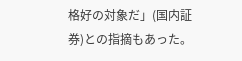格好の対象だ」(国内証券)との指摘もあった。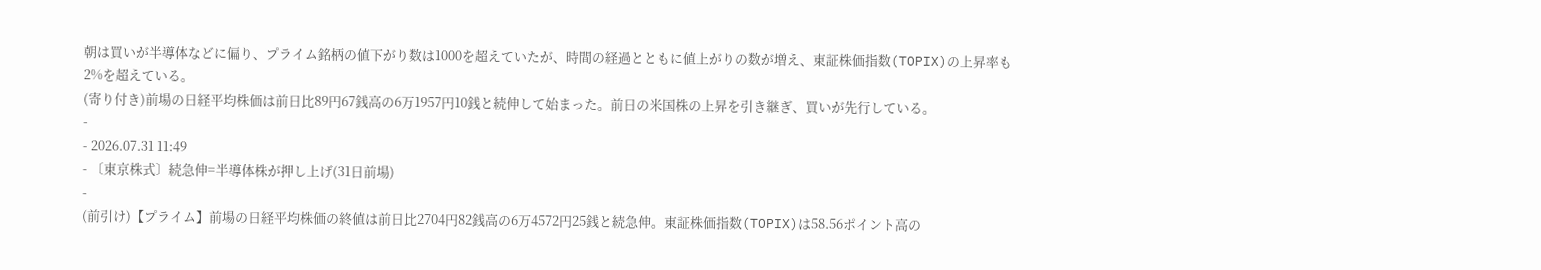朝は買いが半導体などに偏り、プライム銘柄の値下がり数は1000を超えていたが、時間の経過とともに値上がりの数が増え、東証株価指数(TOPIX)の上昇率も2%を超えている。
(寄り付き)前場の日経平均株価は前日比89円67銭高の6万1957円10銭と続伸して始まった。前日の米国株の上昇を引き継ぎ、買いが先行している。
-
- 2026.07.31 11:49
- 〔東京株式〕続急伸=半導体株が押し上げ(31日前場)
-
(前引け)【プライム】前場の日経平均株価の終値は前日比2704円82銭高の6万4572円25銭と続急伸。東証株価指数(TOPIX)は58.56ポイント高の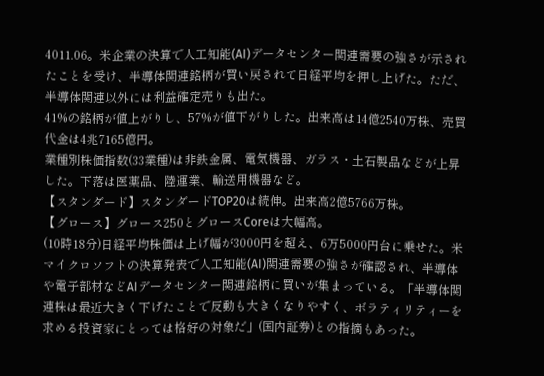4011.06。米企業の決算で人工知能(AI)データセンター関連需要の強さが示されたことを受け、半導体関連銘柄が買い戻されて日経平均を押し上げた。ただ、半導体関連以外には利益確定売りも出た。
41%の銘柄が値上がりし、57%が値下がりした。出来高は14億2540万株、売買代金は4兆7165億円。
業種別株価指数(33業種)は非鉄金属、電気機器、ガラス・土石製品などが上昇した。下落は医薬品、陸運業、輸送用機器など。
【スタンダード】スタンダードTOP20は続伸。出来高2億5766万株。
【グロース】グロース250とグロースCoreは大幅高。
(10時18分)日経平均株価は上げ幅が3000円を超え、6万5000円台に乗せた。米マイクロソフトの決算発表で人工知能(AI)関連需要の強さが確認され、半導体や電子部材などAIデータセンター関連銘柄に買いが集まっている。「半導体関連株は最近大きく下げたことで反動も大きくなりやすく、ボラティリティーを求める投資家にとっては格好の対象だ」(国内証券)との指摘もあった。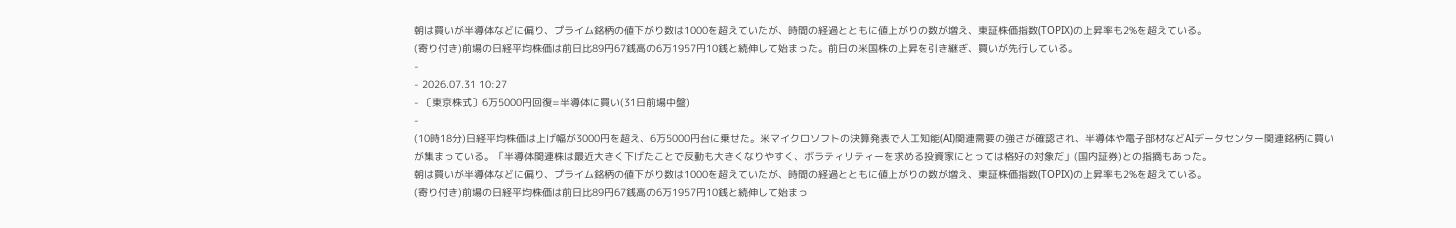朝は買いが半導体などに偏り、プライム銘柄の値下がり数は1000を超えていたが、時間の経過とともに値上がりの数が増え、東証株価指数(TOPIX)の上昇率も2%を超えている。
(寄り付き)前場の日経平均株価は前日比89円67銭高の6万1957円10銭と続伸して始まった。前日の米国株の上昇を引き継ぎ、買いが先行している。
-
- 2026.07.31 10:27
- 〔東京株式〕6万5000円回復=半導体に買い(31日前場中盤)
-
(10時18分)日経平均株価は上げ幅が3000円を超え、6万5000円台に乗せた。米マイクロソフトの決算発表で人工知能(AI)関連需要の強さが確認され、半導体や電子部材などAIデータセンター関連銘柄に買いが集まっている。「半導体関連株は最近大きく下げたことで反動も大きくなりやすく、ボラティリティーを求める投資家にとっては格好の対象だ」(国内証券)との指摘もあった。
朝は買いが半導体などに偏り、プライム銘柄の値下がり数は1000を超えていたが、時間の経過とともに値上がりの数が増え、東証株価指数(TOPIX)の上昇率も2%を超えている。
(寄り付き)前場の日経平均株価は前日比89円67銭高の6万1957円10銭と続伸して始まっ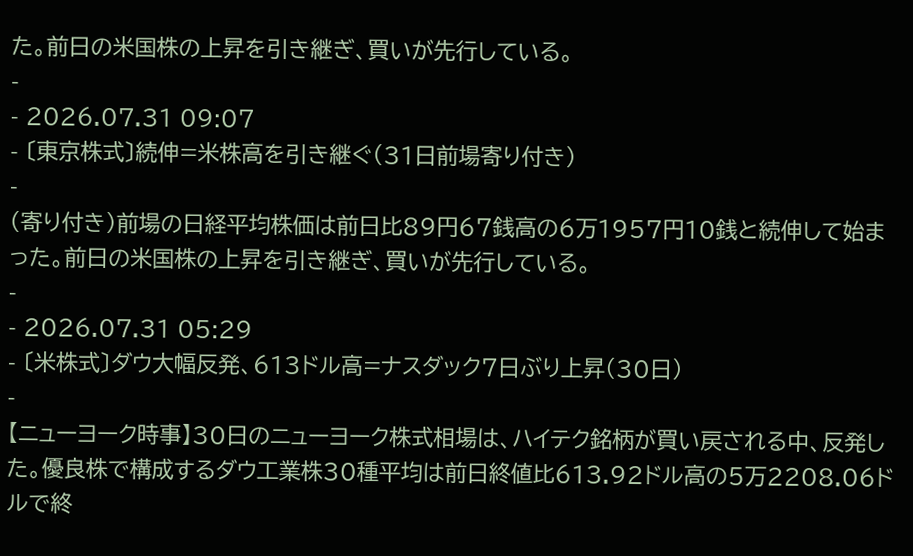た。前日の米国株の上昇を引き継ぎ、買いが先行している。
-
- 2026.07.31 09:07
- 〔東京株式〕続伸=米株高を引き継ぐ(31日前場寄り付き)
-
(寄り付き)前場の日経平均株価は前日比89円67銭高の6万1957円10銭と続伸して始まった。前日の米国株の上昇を引き継ぎ、買いが先行している。
-
- 2026.07.31 05:29
- 〔米株式〕ダウ大幅反発、613ドル高=ナスダック7日ぶり上昇(30日)
-
【ニューヨーク時事】30日のニューヨーク株式相場は、ハイテク銘柄が買い戻される中、反発した。優良株で構成するダウ工業株30種平均は前日終値比613.92ドル高の5万2208.06ドルで終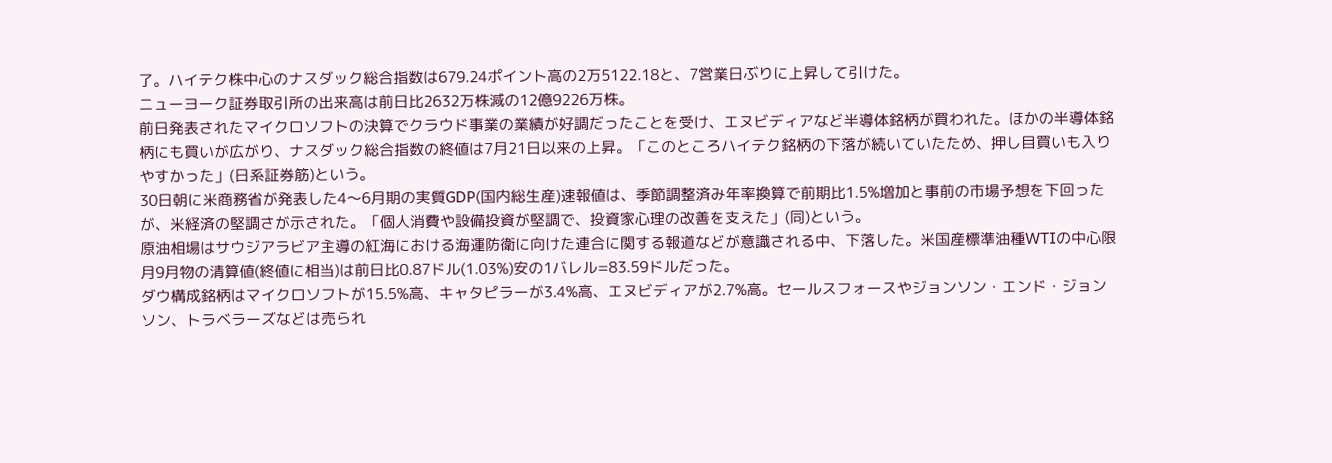了。ハイテク株中心のナスダック総合指数は679.24ポイント高の2万5122.18と、7営業日ぶりに上昇して引けた。
ニューヨーク証券取引所の出来高は前日比2632万株減の12億9226万株。
前日発表されたマイクロソフトの決算でクラウド事業の業績が好調だったことを受け、エヌビディアなど半導体銘柄が買われた。ほかの半導体銘柄にも買いが広がり、ナスダック総合指数の終値は7月21日以来の上昇。「このところハイテク銘柄の下落が続いていたため、押し目買いも入りやすかった」(日系証券筋)という。
30日朝に米商務省が発表した4〜6月期の実質GDP(国内総生産)速報値は、季節調整済み年率換算で前期比1.5%増加と事前の市場予想を下回ったが、米経済の堅調さが示された。「個人消費や設備投資が堅調で、投資家心理の改善を支えた」(同)という。
原油相場はサウジアラビア主導の紅海における海運防衛に向けた連合に関する報道などが意識される中、下落した。米国産標準油種WTIの中心限月9月物の清算値(終値に相当)は前日比0.87ドル(1.03%)安の1バレル=83.59ドルだった。
ダウ構成銘柄はマイクロソフトが15.5%高、キャタピラーが3.4%高、エヌビディアが2.7%高。セールスフォースやジョンソン・エンド・ジョンソン、トラベラーズなどは売られ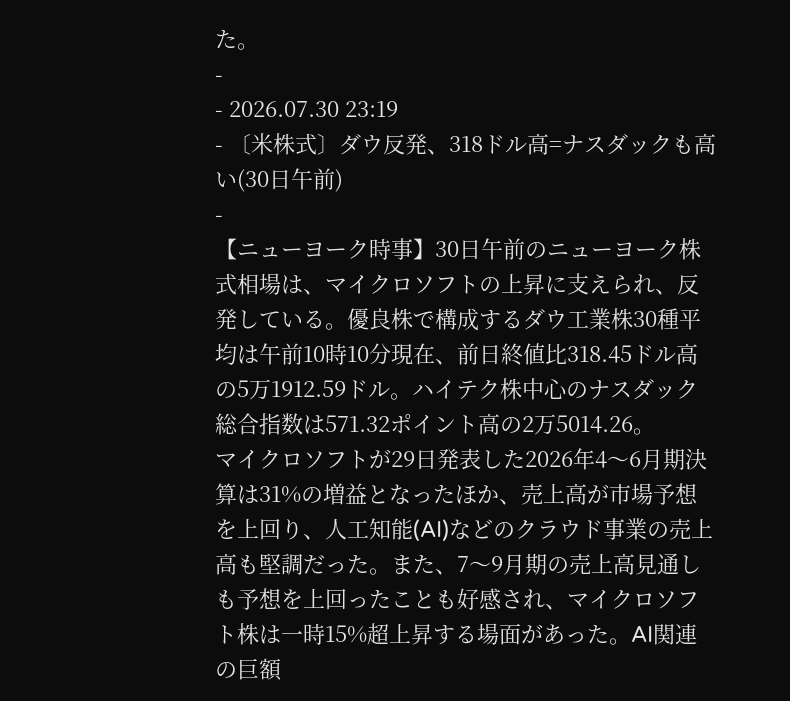た。
-
- 2026.07.30 23:19
- 〔米株式〕ダウ反発、318ドル高=ナスダックも高い(30日午前)
-
【ニューヨーク時事】30日午前のニューヨーク株式相場は、マイクロソフトの上昇に支えられ、反発している。優良株で構成するダウ工業株30種平均は午前10時10分現在、前日終値比318.45ドル高の5万1912.59ドル。ハイテク株中心のナスダック総合指数は571.32ポイント高の2万5014.26。
マイクロソフトが29日発表した2026年4〜6月期決算は31%の増益となったほか、売上高が市場予想を上回り、人工知能(AI)などのクラウド事業の売上高も堅調だった。また、7〜9月期の売上高見通しも予想を上回ったことも好感され、マイクロソフト株は一時15%超上昇する場面があった。AI関連の巨額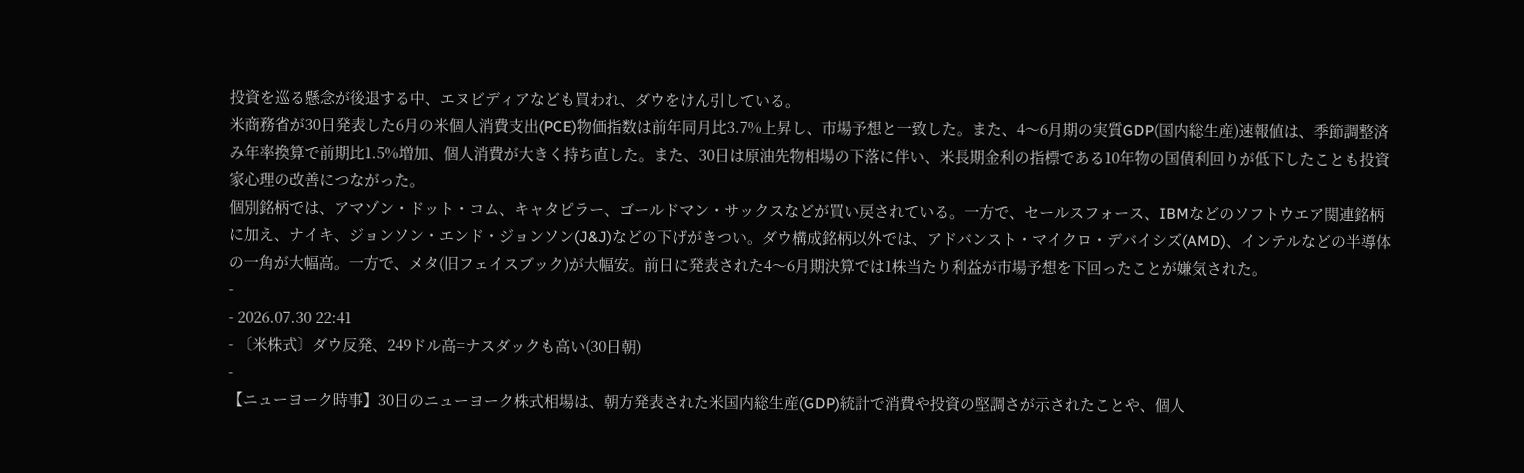投資を巡る懸念が後退する中、エヌビディアなども買われ、ダウをけん引している。
米商務省が30日発表した6月の米個人消費支出(PCE)物価指数は前年同月比3.7%上昇し、市場予想と一致した。また、4〜6月期の実質GDP(国内総生産)速報値は、季節調整済み年率換算で前期比1.5%増加、個人消費が大きく持ち直した。また、30日は原油先物相場の下落に伴い、米長期金利の指標である10年物の国債利回りが低下したことも投資家心理の改善につながった。
個別銘柄では、アマゾン・ドット・コム、キャタピラー、ゴールドマン・サックスなどが買い戻されている。一方で、セールスフォース、IBMなどのソフトウエア関連銘柄に加え、ナイキ、ジョンソン・エンド・ジョンソン(J&J)などの下げがきつい。ダウ構成銘柄以外では、アドバンスト・マイクロ・デバイシズ(AMD)、インテルなどの半導体の一角が大幅高。一方で、メタ(旧フェイスブック)が大幅安。前日に発表された4〜6月期決算では1株当たり利益が市場予想を下回ったことが嫌気された。
-
- 2026.07.30 22:41
- 〔米株式〕ダウ反発、249ドル高=ナスダックも高い(30日朝)
-
【ニューヨーク時事】30日のニューヨーク株式相場は、朝方発表された米国内総生産(GDP)統計で消費や投資の堅調さが示されたことや、個人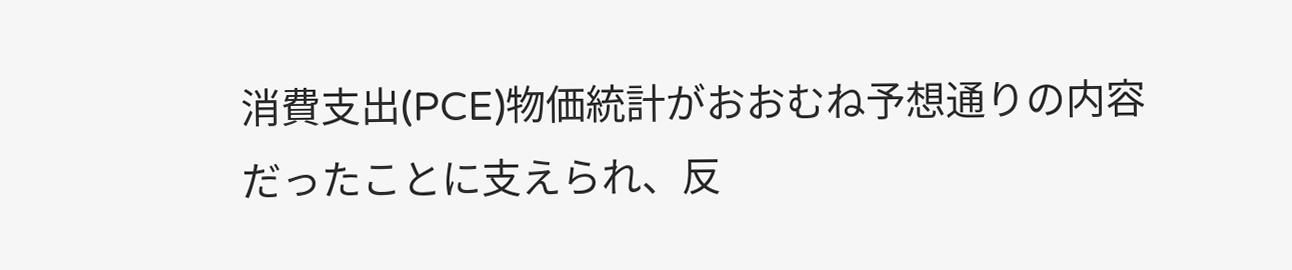消費支出(PCE)物価統計がおおむね予想通りの内容だったことに支えられ、反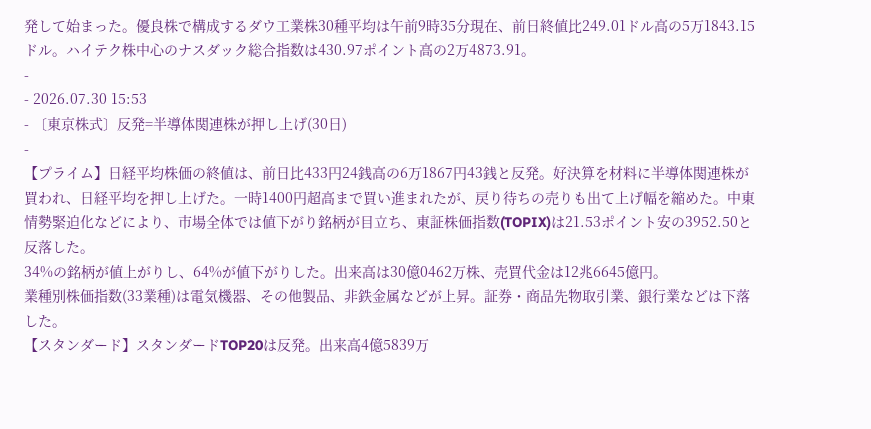発して始まった。優良株で構成するダウ工業株30種平均は午前9時35分現在、前日終値比249.01ドル高の5万1843.15ドル。ハイテク株中心のナスダック総合指数は430.97ポイント高の2万4873.91。
-
- 2026.07.30 15:53
- 〔東京株式〕反発=半導体関連株が押し上げ(30日)
-
【プライム】日経平均株価の終値は、前日比433円24銭高の6万1867円43銭と反発。好決算を材料に半導体関連株が買われ、日経平均を押し上げた。一時1400円超高まで買い進まれたが、戻り待ちの売りも出て上げ幅を縮めた。中東情勢緊迫化などにより、市場全体では値下がり銘柄が目立ち、東証株価指数(TOPIX)は21.53ポイント安の3952.50と反落した。
34%の銘柄が値上がりし、64%が値下がりした。出来高は30億0462万株、売買代金は12兆6645億円。
業種別株価指数(33業種)は電気機器、その他製品、非鉄金属などが上昇。証券・商品先物取引業、銀行業などは下落した。
【スタンダード】スタンダードTOP20は反発。出来高4億5839万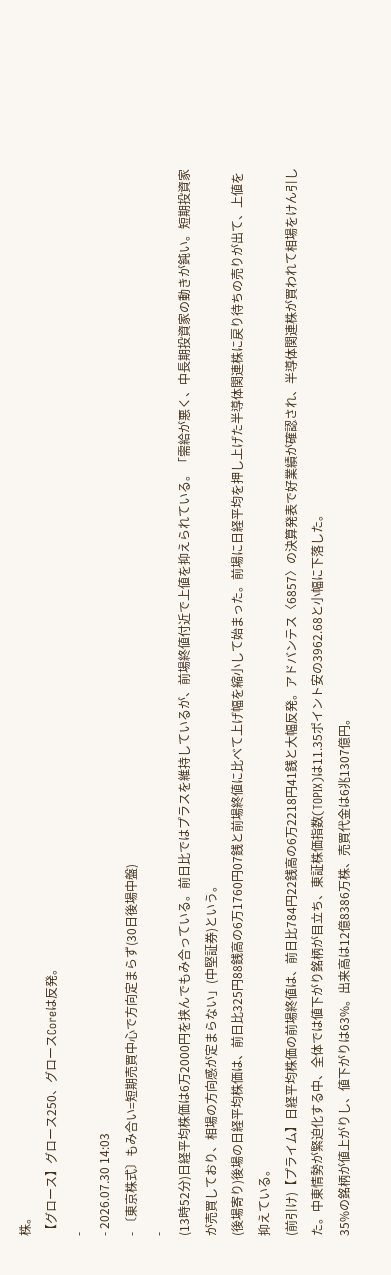株。
【グロース】グロース250、グロースCoreは反発。
-
- 2026.07.30 14:03
- 〔東京株式〕もみ合い=短期売買中心で方向定まらず(30日後場中盤)
-
(13時52分)日経平均株価は6万2000円を挟んでもみ合っている。前日比ではプラスを維持しているが、前場終値付近で上値を抑えられている。「需給が悪く、中長期投資家の動きが鈍い。短期投資家が売買しており、相場の方向感が定まらない」(中堅証券)という。
(後場寄り)後場の日経平均株価は、前日比325円88銭高の6万1760円07銭と前場終値に比べて上げ幅を縮小して始まった。前場に日経平均を押し上げた半導体関連株に戻り待ちの売りが出て、上値を抑えている。
(前引け)【プライム】日経平均株価の前場終値は、前日比784円22銭高の6万2218円41銭と大幅反発。アドバンテス〈6857〉の決算発表で好業績が確認され、半導体関連株が買われて相場をけん引した。中東情勢が緊迫化する中、全体では値下がり銘柄が目立ち、東証株価指数(TOPIX)は11.35ポイント安の3962.68と小幅に下落した。
35%の銘柄が値上がりし、値下がりは63%。出来高は12億8386万株、売買代金は6兆1307億円。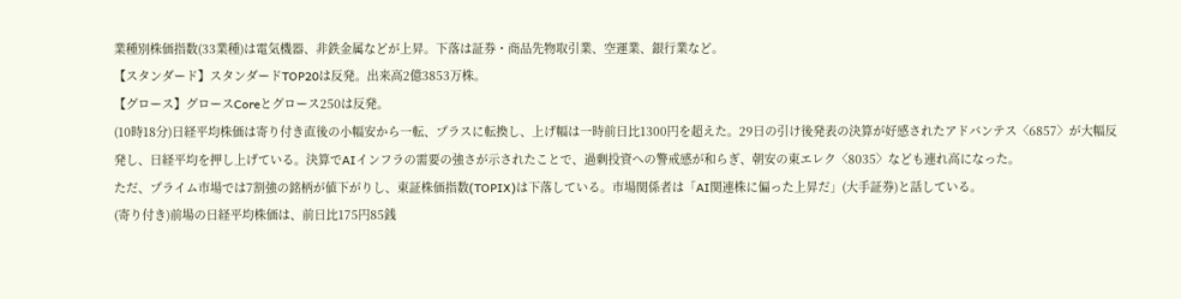業種別株価指数(33業種)は電気機器、非鉄金属などが上昇。下落は証券・商品先物取引業、空運業、銀行業など。
【スタンダード】スタンダードTOP20は反発。出来高2億3853万株。
【グロース】グロースCoreとグロース250は反発。
(10時18分)日経平均株価は寄り付き直後の小幅安から一転、プラスに転換し、上げ幅は一時前日比1300円を超えた。29日の引け後発表の決算が好感されたアドバンテス〈6857〉が大幅反発し、日経平均を押し上げている。決算でAIインフラの需要の強さが示されたことで、過剰投資への警戒感が和らぎ、朝安の東エレク〈8035〉なども連れ高になった。
ただ、プライム市場では7割強の銘柄が値下がりし、東証株価指数(TOPIX)は下落している。市場関係者は「AI関連株に偏った上昇だ」(大手証券)と話している。
(寄り付き)前場の日経平均株価は、前日比175円85銭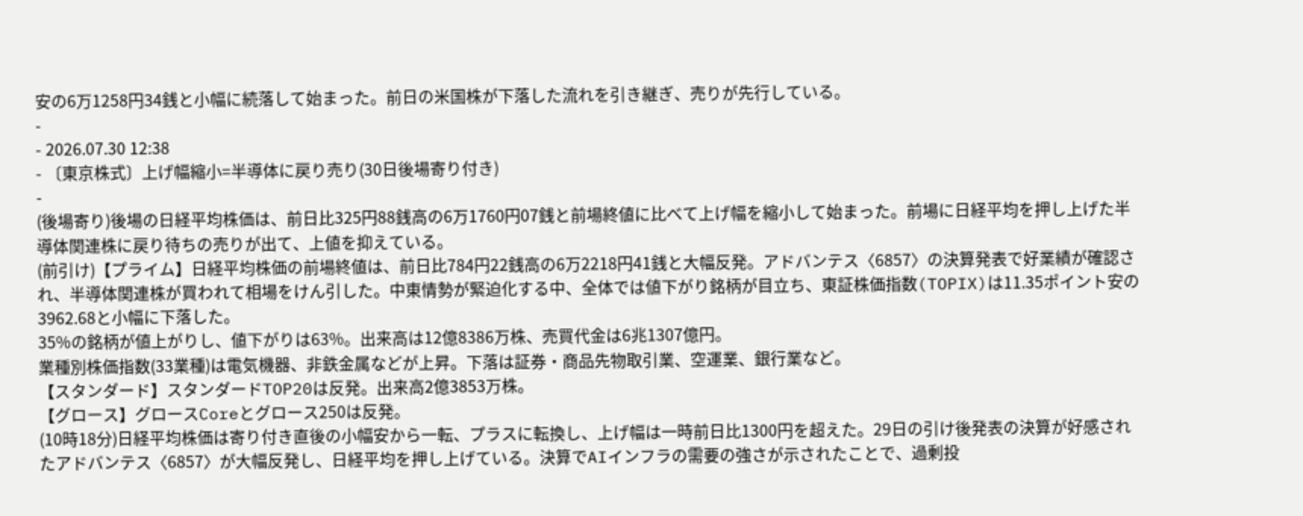安の6万1258円34銭と小幅に続落して始まった。前日の米国株が下落した流れを引き継ぎ、売りが先行している。
-
- 2026.07.30 12:38
- 〔東京株式〕上げ幅縮小=半導体に戻り売り(30日後場寄り付き)
-
(後場寄り)後場の日経平均株価は、前日比325円88銭高の6万1760円07銭と前場終値に比べて上げ幅を縮小して始まった。前場に日経平均を押し上げた半導体関連株に戻り待ちの売りが出て、上値を抑えている。
(前引け)【プライム】日経平均株価の前場終値は、前日比784円22銭高の6万2218円41銭と大幅反発。アドバンテス〈6857〉の決算発表で好業績が確認され、半導体関連株が買われて相場をけん引した。中東情勢が緊迫化する中、全体では値下がり銘柄が目立ち、東証株価指数(TOPIX)は11.35ポイント安の3962.68と小幅に下落した。
35%の銘柄が値上がりし、値下がりは63%。出来高は12億8386万株、売買代金は6兆1307億円。
業種別株価指数(33業種)は電気機器、非鉄金属などが上昇。下落は証券・商品先物取引業、空運業、銀行業など。
【スタンダード】スタンダードTOP20は反発。出来高2億3853万株。
【グロース】グロースCoreとグロース250は反発。
(10時18分)日経平均株価は寄り付き直後の小幅安から一転、プラスに転換し、上げ幅は一時前日比1300円を超えた。29日の引け後発表の決算が好感されたアドバンテス〈6857〉が大幅反発し、日経平均を押し上げている。決算でAIインフラの需要の強さが示されたことで、過剰投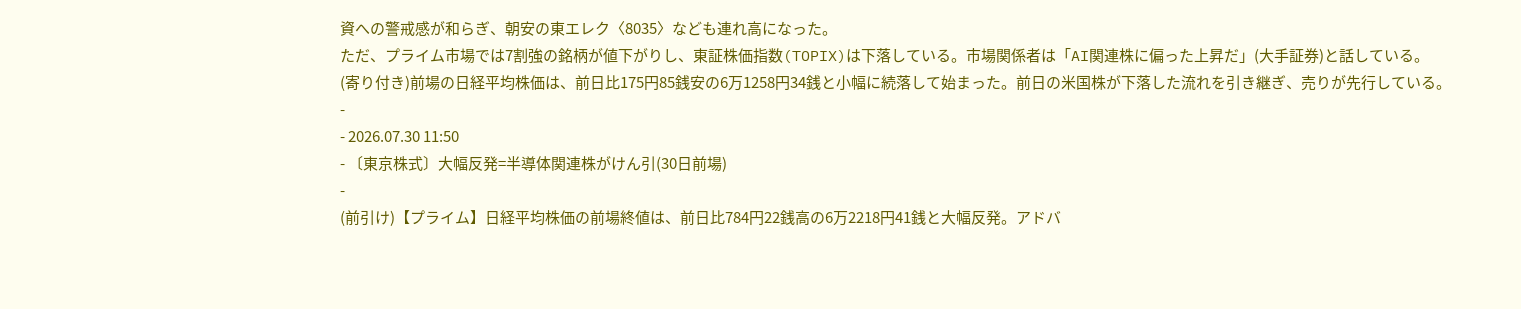資への警戒感が和らぎ、朝安の東エレク〈8035〉なども連れ高になった。
ただ、プライム市場では7割強の銘柄が値下がりし、東証株価指数(TOPIX)は下落している。市場関係者は「AI関連株に偏った上昇だ」(大手証券)と話している。
(寄り付き)前場の日経平均株価は、前日比175円85銭安の6万1258円34銭と小幅に続落して始まった。前日の米国株が下落した流れを引き継ぎ、売りが先行している。
-
- 2026.07.30 11:50
- 〔東京株式〕大幅反発=半導体関連株がけん引(30日前場)
-
(前引け)【プライム】日経平均株価の前場終値は、前日比784円22銭高の6万2218円41銭と大幅反発。アドバ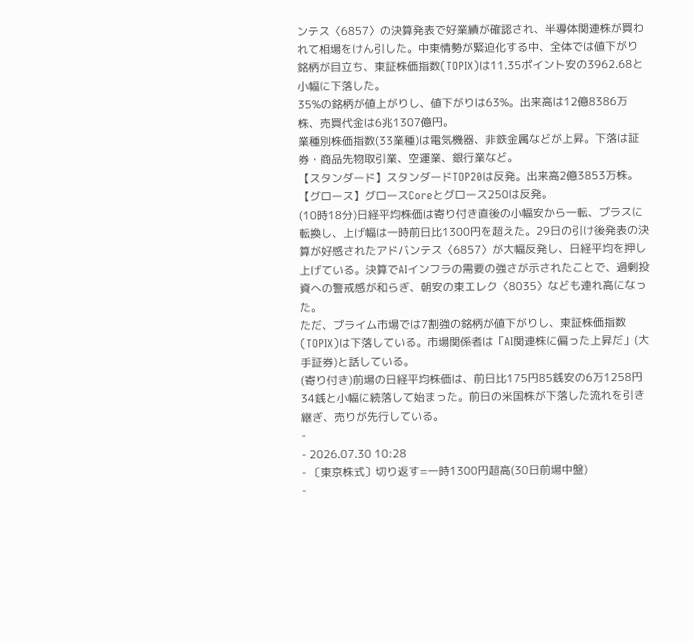ンテス〈6857〉の決算発表で好業績が確認され、半導体関連株が買われて相場をけん引した。中東情勢が緊迫化する中、全体では値下がり銘柄が目立ち、東証株価指数(TOPIX)は11.35ポイント安の3962.68と小幅に下落した。
35%の銘柄が値上がりし、値下がりは63%。出来高は12億8386万株、売買代金は6兆1307億円。
業種別株価指数(33業種)は電気機器、非鉄金属などが上昇。下落は証券・商品先物取引業、空運業、銀行業など。
【スタンダード】スタンダードTOP20は反発。出来高2億3853万株。
【グロース】グロースCoreとグロース250は反発。
(10時18分)日経平均株価は寄り付き直後の小幅安から一転、プラスに転換し、上げ幅は一時前日比1300円を超えた。29日の引け後発表の決算が好感されたアドバンテス〈6857〉が大幅反発し、日経平均を押し上げている。決算でAIインフラの需要の強さが示されたことで、過剰投資への警戒感が和らぎ、朝安の東エレク〈8035〉なども連れ高になった。
ただ、プライム市場では7割強の銘柄が値下がりし、東証株価指数(TOPIX)は下落している。市場関係者は「AI関連株に偏った上昇だ」(大手証券)と話している。
(寄り付き)前場の日経平均株価は、前日比175円85銭安の6万1258円34銭と小幅に続落して始まった。前日の米国株が下落した流れを引き継ぎ、売りが先行している。
-
- 2026.07.30 10:28
- 〔東京株式〕切り返す=一時1300円超高(30日前場中盤)
-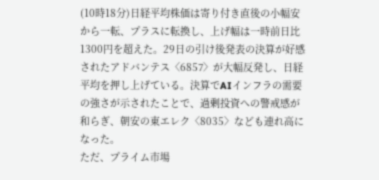(10時18分)日経平均株価は寄り付き直後の小幅安から一転、プラスに転換し、上げ幅は一時前日比1300円を超えた。29日の引け後発表の決算が好感されたアドバンテス〈6857〉が大幅反発し、日経平均を押し上げている。決算でAIインフラの需要の強さが示されたことで、過剰投資への警戒感が和らぎ、朝安の東エレク〈8035〉なども連れ高になった。
ただ、プライム市場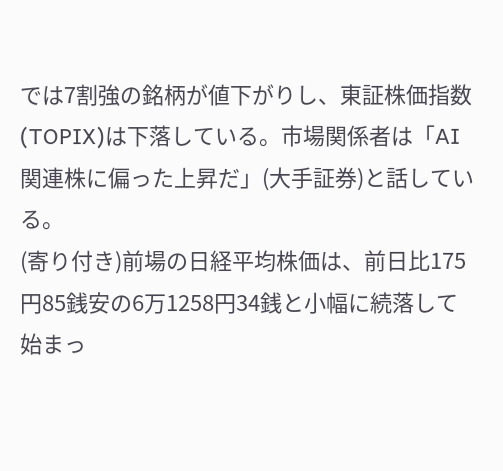では7割強の銘柄が値下がりし、東証株価指数(TOPIX)は下落している。市場関係者は「AI関連株に偏った上昇だ」(大手証券)と話している。
(寄り付き)前場の日経平均株価は、前日比175円85銭安の6万1258円34銭と小幅に続落して始まっ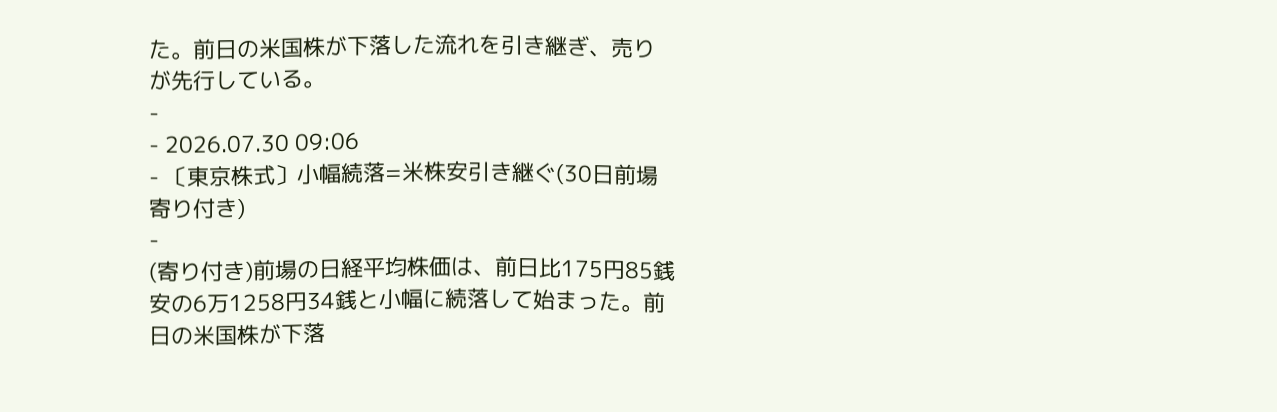た。前日の米国株が下落した流れを引き継ぎ、売りが先行している。
-
- 2026.07.30 09:06
- 〔東京株式〕小幅続落=米株安引き継ぐ(30日前場寄り付き)
-
(寄り付き)前場の日経平均株価は、前日比175円85銭安の6万1258円34銭と小幅に続落して始まった。前日の米国株が下落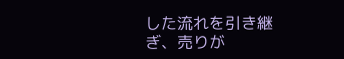した流れを引き継ぎ、売りが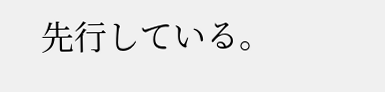先行している。